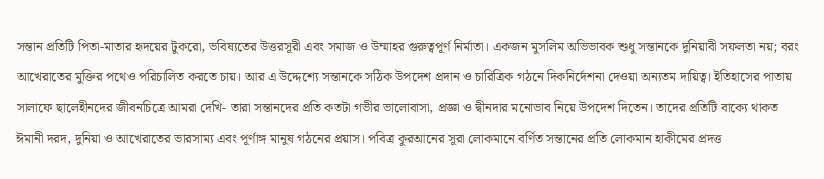সন্তান প্রতিটি পিতা-মাতার হৃদয়ের টুকরো, ভবিষ্যতের উত্তরসূরী এবং সমাজ ও উম্মাহর গুরুত্বপূর্ণ নির্মাতা। একজন মুসলিম অভিভাবক শুধু সন্তানকে দুনিয়াবী সফলতা নয়; বরং আখেরাতের মুক্তির পথেও পরিচালিত করতে চায়। আর এ উদ্দেশ্যে সন্তানকে সঠিক উপদেশ প্রদান ও চারিত্রিক গঠনে দিকনির্দেশনা দেওয়া অন্যতম দায়িত্ব। ইতিহাসের পাতায় সালাফে ছালেহীনদের জীবনচিত্রে আমরা দেখি- তারা সন্তানদের প্রতি কতটা গভীর ভালোবাসা, প্রজ্ঞা ও দ্বীনদার মনোভাব নিয়ে উপদেশ দিতেন। তাদের প্রতিটি বাক্যে থাকত ঈমানী দরদ, দুনিয়া ও আখেরাতের ভারসাম্য এবং পূর্ণাঙ্গ মানুষ গঠনের প্রয়াস। পবিত্র কুরআনের সূরা লোকমানে বর্ণিত সন্তানের প্রতি লোকমান হাকীমের প্রদত্ত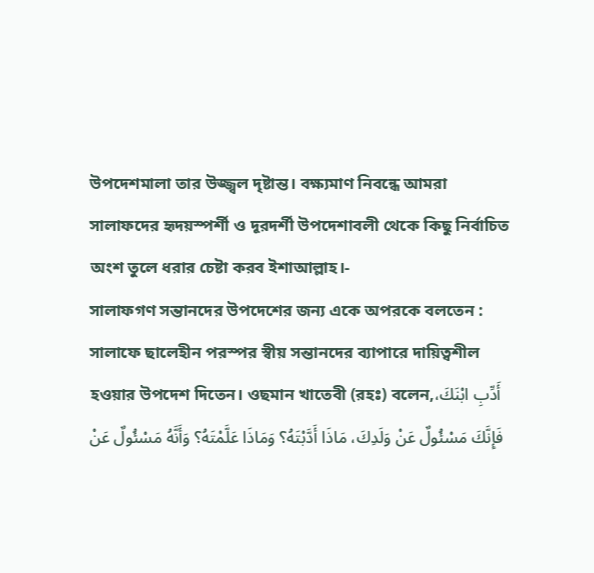উপদেশমালা তার উজ্জ্বল দৃষ্টান্ত। বক্ষ্যমাণ নিবন্ধে আমরা সালাফদের হৃদয়স্পর্শী ও দূরদর্শী উপদেশাবলী থেকে কিছু নির্বাচিত অংশ তুলে ধরার চেষ্টা করব ইশাআল্লাহ।-
সালাফগণ সন্তানদের উপদেশের জন্য একে অপরকে বলতেন :
সালাফে ছালেহীন পরস্পর স্বীয় সন্তানদের ব্যাপারে দায়িত্বশীল হওয়ার উপদেশ দিতেন। ওছমান খাতেবী (রহঃ) বলেন,أَدِّبِ ابْنَكَ، فَإِنَّكَ مَسْئُولٌ عَنْ وَلَدِكَ، مَاذَا أَدَّبْتَهُ؟ وَمَاذَا عَلَّمْتَهُ؟ وَأَنَّهُ مَسْئُولٌ عَنْ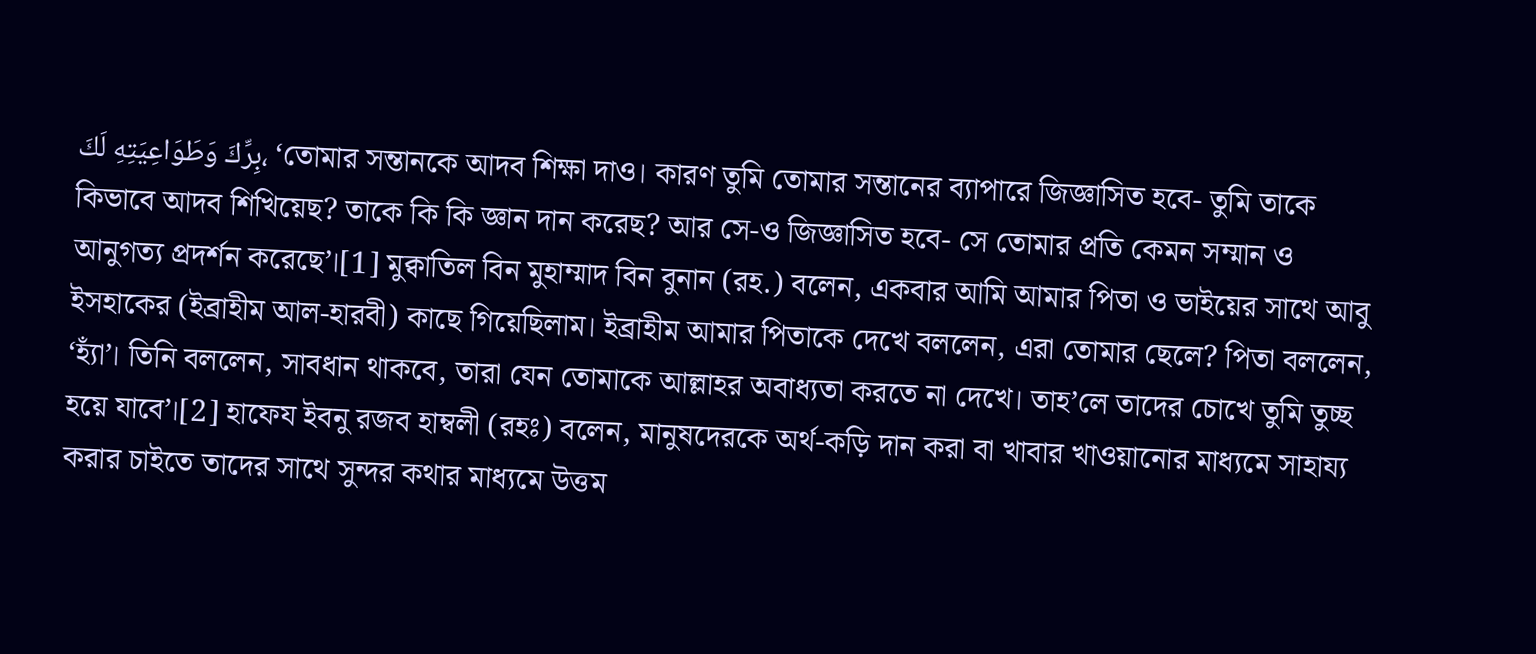بِرِّكَ وَطَوَاعِيَتِهِ لَكَ، ‘তোমার সন্তানকে আদব শিক্ষা দাও। কারণ তুমি তোমার সন্তানের ব্যাপারে জিজ্ঞাসিত হবে- তুমি তাকে কিভাবে আদব শিখিয়েছ? তাকে কি কি জ্ঞান দান করেছ? আর সে-ও জিজ্ঞাসিত হবে- সে তোমার প্রতি কেমন সম্মান ও আনুগত্য প্রদর্শন করেছে’।[1] মুক্বাতিল বিন মুহাম্মাদ বিন বুনান (রহ.) বলেন, একবার আমি আমার পিতা ও ভাইয়ের সাথে আবু ইসহাকের (ইব্রাহীম আল-হারবী) কাছে গিয়েছিলাম। ইব্রাহীম আমার পিতাকে দেখে বললেন, এরা তোমার ছেলে? পিতা বললেন, ‘হ্যাঁ’। তিনি বললেন, সাবধান থাকবে, তারা যেন তোমাকে আল্লাহর অবাধ্যতা করতে না দেখে। তাহ’লে তাদের চোখে তুমি তুচ্ছ হয়ে যাবে’।[2] হাফেয ইবনু রজব হাম্বলী (রহঃ) বলেন, মানুষদেরকে অর্থ-কড়ি দান করা বা খাবার খাওয়ানোর মাধ্যমে সাহায্য করার চাইতে তাদের সাথে সুন্দর কথার মাধ্যমে উত্তম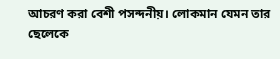আচরণ করা বেশী পসন্দনীয়। লোকমান যেমন তার ছেলেকে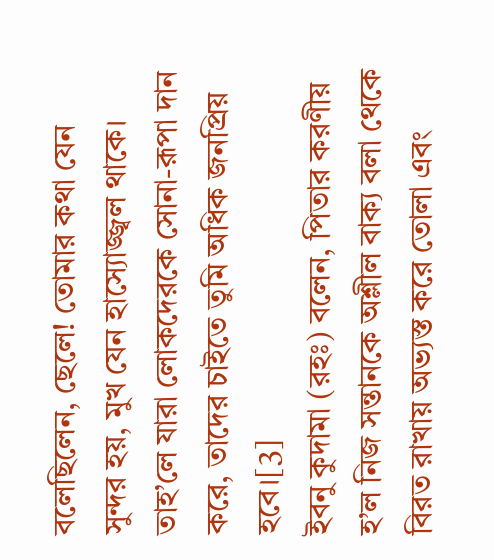বলেছিলেন, ছেলে! তোমার কথা যেন সুন্দর হয়, মুখ যেন হাস্যোজ্জ্বল থাকে। তাহ’লে যারা লোকদেরকে সোনা-রূপা দান করে, তাদের চাইতে তুমি অধিক জনপ্রিয় হবে।[3]
ইবনু কুদামা (রহঃ) বলেন, পিতার করণীয় হ’ল নিজ সন্তানকে অশ্লীল বাক্য বলা থেকে বিরত রাখায় অভ্যস্ত করে তোলা এবং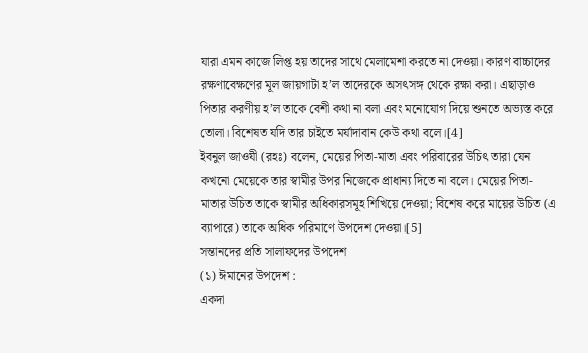যারা এমন কাজে লিপ্ত হয় তাদের সাথে মেলামেশা করতে না দেওয়া। কারণ বাচ্চাদের রক্ষণাবেক্ষণের মূল জায়গাটা হ’ল তাদেরকে অসৎসঙ্গ থেকে রক্ষা করা। এছাড়াও পিতার করণীয় হ’ল তাকে বেশী কথা না বলা এবং মনোযোগ দিয়ে শুনতে অভ্যস্ত করে তোলা। বিশেষত যদি তার চাইতে মর্যাদাবান কেউ কথা বলে।[4]
ইবনুল জাওযী (রহঃ) বলেন, মেয়ের পিতা-মাতা এবং পরিবারের উচিৎ তারা যেন কখনো মেয়েকে তার স্বামীর উপর নিজেকে প্রাধান্য দিতে না বলে। মেয়ের পিতা-মাতার উচিত তাকে স্বামীর অধিকারসমূহ শিখিয়ে দেওয়া; বিশেষ করে মায়ের উচিত (এ ব্যাপারে) তাকে অধিক পরিমাণে উপদেশ দেওয়া।[5]
সন্তানদের প্রতি সালাফদের উপদেশ
(১) ঈমানের উপদেশ :
একদা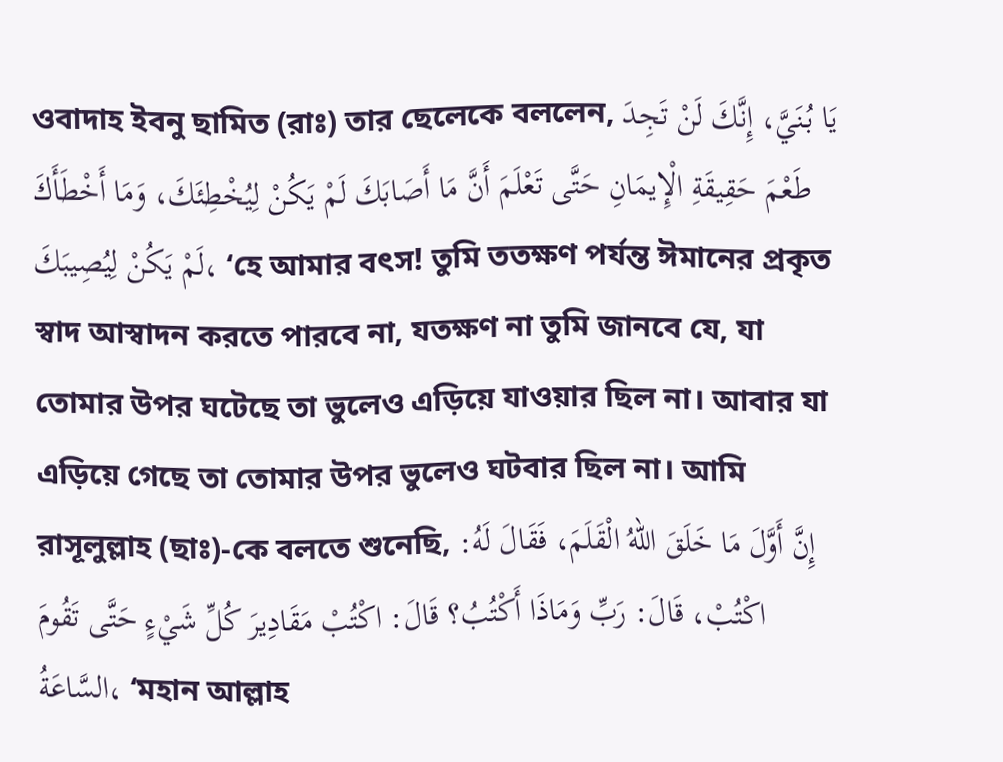ওবাদাহ ইবনু ছামিত (রাঃ) তার ছেলেকে বললেন, يَا بُنَيَّ، إِنَّكَ لَنْ تَجِدَ طَعْمَ حَقِيقَةِ الْإِيمَانِ حَتَّى تَعْلَمَ أَنَّ مَا أَصَابَكَ لَمْ يَكُنْ لِيُخْطِئَكَ، وَمَا أَخْطَأَكَ لَمْ يَكُنْ لِيُصِيبَكَ، ‘হে আমার বৎস! তুমি ততক্ষণ পর্যন্ত ঈমানের প্রকৃত স্বাদ আস্বাদন করতে পারবে না, যতক্ষণ না তুমি জানবে যে, যা তোমার উপর ঘটেছে তা ভুলেও এড়িয়ে যাওয়ার ছিল না। আবার যা এড়িয়ে গেছে তা তোমার উপর ভুলেও ঘটবার ছিল না। আমি রাসূলুল্লাহ (ছাঃ)-কে বলতে শুনেছি, إِنَّ أَوَّلَ مَا خَلَقَ اللهُ الْقَلَمَ، فَقَالَ لَهُ: اكْتُبْ، قَالَ: رَبِّ وَمَاذَا أَكْتُبُ؟ قَالَ: اكْتُبْ مَقَادِيرَ كُلِّ شَيْءٍ حَتَّى تَقُومَ السَّاعَةُ، ‘মহান আল্লাহ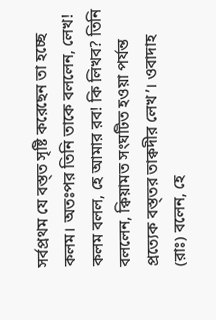সর্বপ্রথম যে বস্ত্ত সৃষ্টি করেছেন তা হচ্ছে কলম। অতঃপর তিনি তাকে বললেন, লেখ! কলম বলল, হে আমার রব! কি লিখব? তিনি বললেন, ক্বিয়ামত সংঘটিত হওয়া পর্যন্ত প্রত্যেক বস্ত্তর তাক্বদীর লেখ’। ওবাদাহ (রাঃ) বলেন, হে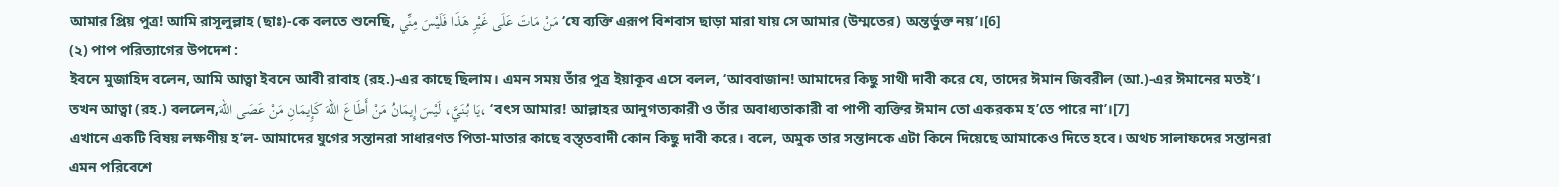আমার প্রিয় পুত্র! আমি রাসূলুল্লাহ (ছাঃ)-কে বলতে শুনেছি, مَنْ مَاتَ عَلَى غَيْرِ هَذَا فَلَيْسَ مِنِّي ‘যে ব্যক্তি এরূপ বিশবাস ছাড়া মারা যায় সে আমার (উম্মতের) অন্তর্ভুক্ত নয়’।[6]
(২) পাপ পরিত্যাগের উপদেশ :
ইবনে মুজাহিদ বলেন, আমি আত্বা ইবনে আবী রাবাহ (রহ.)-এর কাছে ছিলাম। এমন সময় তাঁর পুত্র ইয়াকূব এসে বলল, ‘আববাজান! আমাদের কিছু সাথী দাবী করে যে, তাদের ঈমান জিবরীল (আ.)-এর ঈমানের মতই’। তখন আত্বা (রহ.) বললেন,يَا بُنَيَّ، لَيْسَ إِيمَانُ مَنْ أَطَاعَ اللهَ كَإِيمَانِ مَنْ عَصَى اللهَ، ‘বৎস আমার! আল্লাহর আনুগত্যকারী ও তাঁর অবাধ্যতাকারী বা পাপী ব্যক্তির ঈমান তো একরকম হ’তে পারে না’।[7]
এখানে একটি বিষয় লক্ষণীয় হ’ল- আমাদের যুগের সন্তানরা সাধারণত পিতা-মাতার কাছে বস্ত্তবাদী কোন কিছু দাবী করে। বলে, অমুক তার সন্তানকে এটা কিনে দিয়েছে আমাকেও দিতে হবে। অথচ সালাফদের সন্তানরা এমন পরিবেশে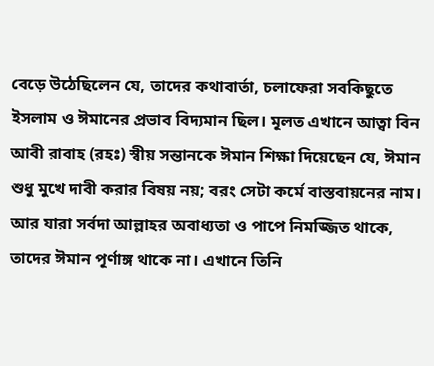বেড়ে উঠেছিলেন যে, তাদের কথাবার্তা, চলাফেরা সবকিছুতে ইসলাম ও ঈমানের প্রভাব বিদ্যমান ছিল। মূলত এখানে আত্বা বিন আবী রাবাহ (রহঃ) স্বীয় সন্তানকে ঈমান শিক্ষা দিয়েছেন যে, ঈমান শুধু মুখে দাবী করার বিষয় নয়; বরং সেটা কর্মে বাস্তবায়নের নাম। আর যারা সর্বদা আল্লাহর অবাধ্যতা ও পাপে নিমজ্জিত থাকে, তাদের ঈমান পূর্ণাঙ্গ থাকে না। এখানে তিনি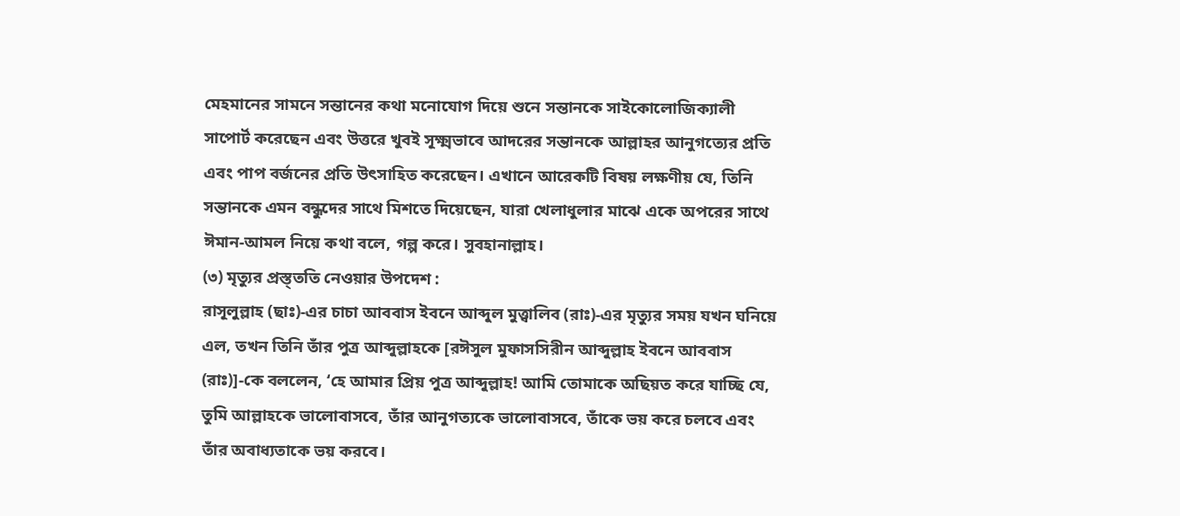মেহমানের সামনে সন্তানের কথা মনোযোগ দিয়ে শুনে সন্তানকে সাইকোলোজিক্যালী সাপোর্ট করেছেন এবং উত্তরে খুবই সূক্ষ্মভাবে আদরের সন্তানকে আল্লাহর আনুগত্যের প্রতি এবং পাপ বর্জনের প্রতি উৎসাহিত করেছেন। এখানে আরেকটি বিষয় লক্ষণীয় যে, তিনি সন্তানকে এমন বন্ধুদের সাথে মিশতে দিয়েছেন, যারা খেলাধুলার মাঝে একে অপরের সাথে ঈমান-আমল নিয়ে কথা বলে, গল্প করে। সুবহানাল্লাহ।
(৩) মৃত্যুর প্রস্ত্ততি নেওয়ার উপদেশ :
রাসূলুল্লাহ (ছাঃ)-এর চাচা আববাস ইবনে আব্দুল মুত্ত্বালিব (রাঃ)-এর মৃত্যুর সময় যখন ঘনিয়ে এল, তখন তিনি তাঁর পুত্র আব্দুল্লাহকে [রঈসুল মুফাসসিরীন আব্দুল্লাহ ইবনে আববাস (রাঃ)]-কে বললেন, ‘হে আমার প্রিয় পুত্র আব্দুল্লাহ! আমি তোমাকে অছিয়ত করে যাচ্ছি যে, তুমি আল্লাহকে ভালোবাসবে, তাঁর আনুগত্যকে ভালোবাসবে, তাঁকে ভয় করে চলবে এবং তাঁর অবাধ্যতাকে ভয় করবে।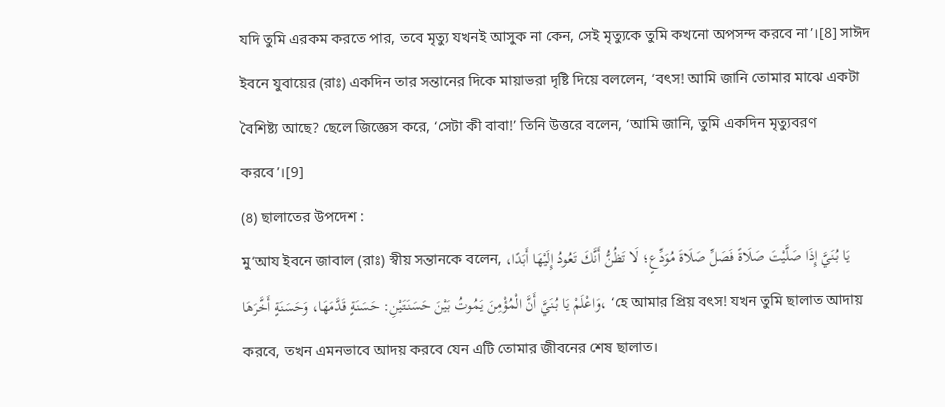যদি তুমি এরকম করতে পার, তবে মৃত্যু যখনই আসুক না কেন, সেই মৃত্যুকে তুমি কখনো অপসন্দ করবে না’।[8] সাঈদ ইবনে যুবায়ের (রাঃ) একদিন তার সন্তানের দিকে মায়াভরা দৃষ্টি দিয়ে বললেন, ‘বৎস! আমি জানি তোমার মাঝে একটা বৈশিষ্ট্য আছে? ছেলে জিজ্ঞেস করে, ‘সেটা কী বাবা!’ তিনি উত্তরে বলেন, ‘আমি জানি, তুমি একদিন মৃত্যুবরণ করবে’।[9]
(৪) ছালাতের উপদেশ :
মু‘আয ইবনে জাবাল (রাঃ) স্বীয় সন্তানকে বলেন, يَا بُنَيَّ إِذَا صَلَّيْتَ صَلَاةً فَصَلِّ صَلَاةَ مُوَدِّعٍ؛ لَا تَظُنُّ أَنَّكَ تَعُودُ إِلَيْهَا أَبَدًا، وَاعْلَمْ يَا بُنَيَّ أَنَّ الْمُؤْمِنَ يَمُوتُ بَيْنَ حَسَنَتَيْنِ: حَسَنَةٍ قَدَّمَهَا، وَحَسَنَةٍ أَخَّرَهَا، ‘হে আমার প্রিয় বৎস! যখন তুমি ছালাত আদায় করবে, তখন এমনভাবে আদয় করবে যেন এটি তোমার জীবনের শেষ ছালাত।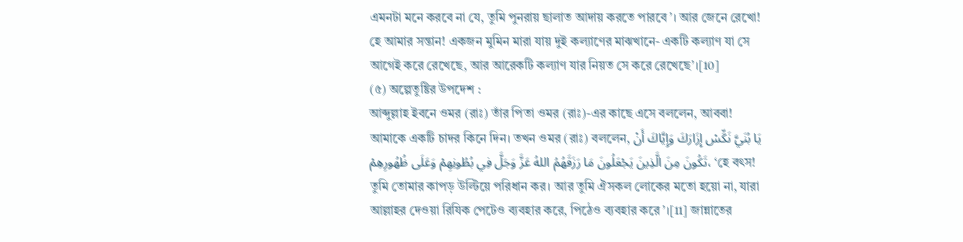এমনটা মনে করবে না যে, তুমি পুনরায় ছালাত আদায় করতে পারবে’। আর জেনে রেখো! হে আমার সন্তান! একজন মুমিন মারা যায় দুই কল্যাণের মাঝখানে- একটি কল্যাণ যা সে আগেই করে রেখেছে, আর আরেকটি কল্যাণ যার নিয়ত সে করে রেখেছে’।[10]
(৫) অল্পেতুষ্টির উপদেশ :
আব্দুল্লাহ ইবনে ওমর (রাঃ) তাঁর পিতা ওমর (রাঃ)-এর কাছে এসে বললেন, আববা! আমাকে একটি চাদর কিনে দিন। তখন ওমর (রাঃ) বললেন, يَا بُنَيَّ نَكِّسْ إِزَارَكَ وَإِيَّاكَ أَنْ تَكُونَ مِنَ الَّذِينَ يَجْعَلُونَ مَا رَزَقَهُمُ اللهُ عَزَّ وَجَلَّ فِي بُطُونِهِمْ وَعَلَى ظُهُورِهِمْ، ‘হে বৎস! তুমি তোমার কাপড় উল্টিয়ে পরিধান কর। আর তুমি ঐসকল লোকের মতো হয়ো না, যারা আল্লাহর দেওয়া রিযিক পেটেও ব্যবহার করে, পিঠেও ব্যবহার করে’।[11] জান্নাতের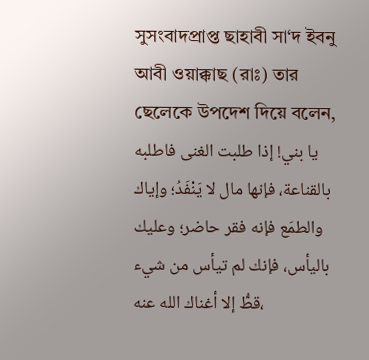সুসংবাদপ্রাপ্ত ছাহাবী সা‘দ ইবনু আবী ওয়াক্কাছ (রাঃ) তার ছেলেকে উপদেশ দিয়ে বলেন, يا بني! إذا طلبت الغنى فاطلبه بالقناعة، فإنها مال لا يَنْفَدُ؛ وإياك والطمَع فإنه فقر حاضر؛ وعليك باليأس، فإنك لم تيأس من شيء قطُّ إلا أغناك الله عنه،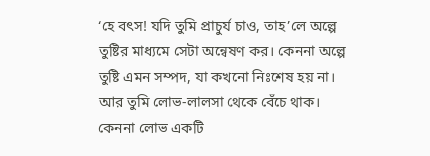‘হে বৎস! যদি তুমি প্রাচুর্য চাও, তাহ’লে অল্পে তুষ্টির মাধ্যমে সেটা অন্বেষণ কর। কেননা অল্পে তুষ্টি এমন সম্পদ, যা কখনো নিঃশেষ হয় না। আর তুমি লোভ-লালসা থেকে বেঁচে থাক। কেননা লোভ একটি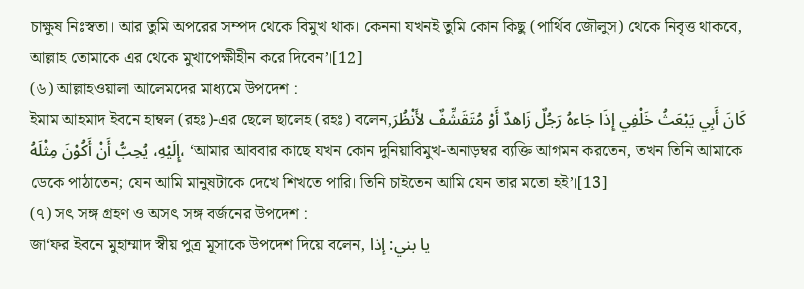চাক্ষুষ নিঃস্বতা। আর তুমি অপরের সম্পদ থেকে বিমুখ থাক। কেননা যখনই তুমি কোন কিছু (পার্থিব জৌলুস) থেকে নিবৃত্ত থাকবে, আল্লাহ তোমাকে এর থেকে মুখাপেক্ষীহীন করে দিবেন’।[12]
(৬) আল্লাহওয়ালা আলেমদের মাধ্যমে উপদেশ :
ইমাম আহমাদ ইবনে হাম্বল (রহঃ)-এর ছেলে ছালেহ (রহঃ) বলেন,كَانَ أَبِي يَبْعَثُ خَلْفِي إِذَا جَاءهُ رَجُلٌ زَاهدٌ أَوْ مُتَقَشِّفٌ لأَنْظُرَ إِلَيْهِ، يُحِبُّ أَنْ أَكُوْنَ مِثْلَهُ، ‘আমার আববার কাছে যখন কোন দুনিয়াবিমুখ-অনাড়ম্বর ব্যক্তি আগমন করতেন, তখন তিনি আমাকে ডেকে পাঠাতেন; যেন আমি মানুষটাকে দেখে শিখতে পারি। তিনি চাইতেন আমি যেন তার মতো হই’।[13]
(৭) সৎ সঙ্গ গ্রহণ ও অসৎ সঙ্গ বর্জনের উপদেশ :
জা‘ফর ইবনে মুহাম্মাদ স্বীয় পুত্র মূসাকে উপদেশ দিয়ে বলেন, يا بني: إذا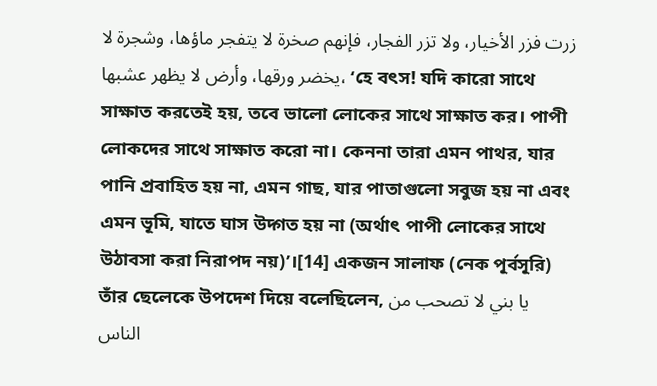زرت فزر الأخيار، ولا تزر الفجار، فإنهم صخرة لا يتفجر ماؤها، وشجرة لا يخضر ورقها، وأرض لا يظهر عشبها، ‘হে বৎস! যদি কারো সাথে সাক্ষাত করতেই হয়, তবে ভালো লোকের সাথে সাক্ষাত কর। পাপী লোকদের সাথে সাক্ষাত করো না। কেননা তারা এমন পাথর, যার পানি প্রবাহিত হয় না, এমন গাছ, যার পাতাগুলো সবুজ হয় না এবং এমন ভূমি, যাতে ঘাস উদ্গত হয় না (অর্থাৎ পাপী লোকের সাথে উঠাবসা করা নিরাপদ নয়)’।[14] একজন সালাফ (নেক পূর্বসূরি) তাঁর ছেলেকে উপদেশ দিয়ে বলেছিলেন, يا بني لا تصحب من الناس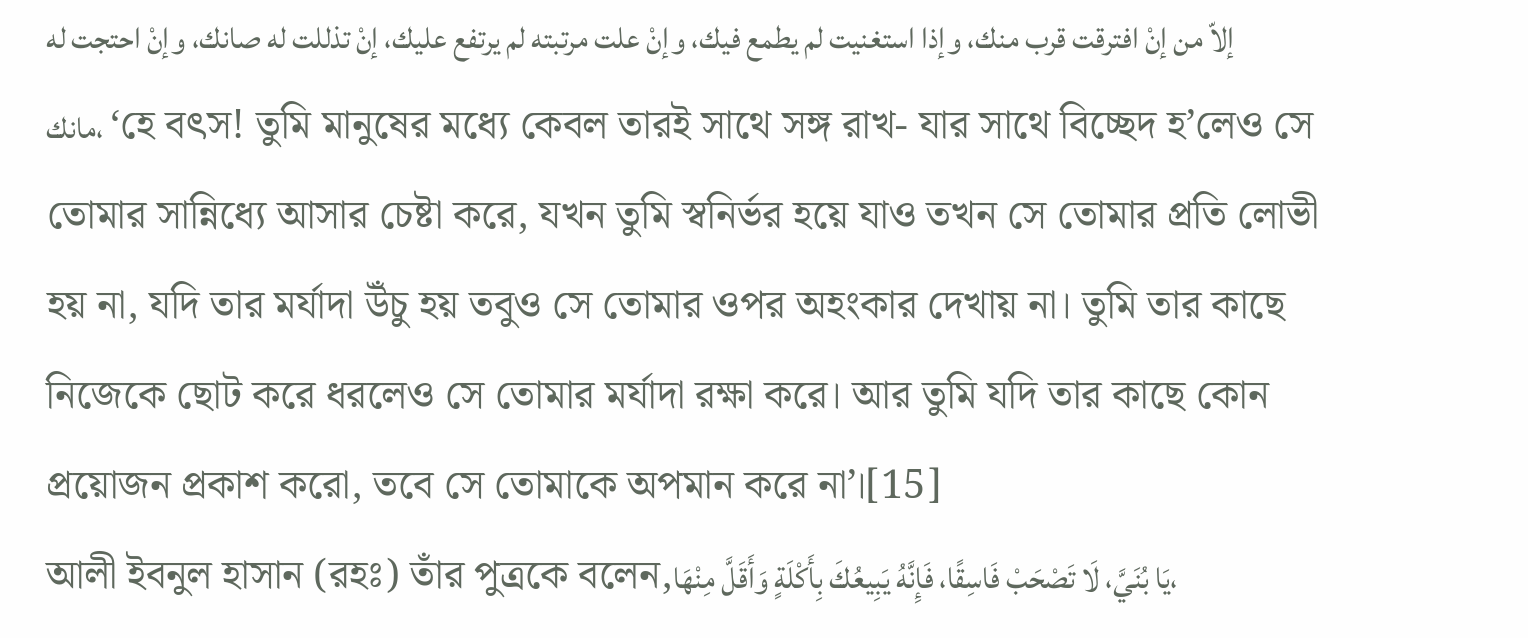إلاّ من إنْ افترقت قرب منك، وإذا استغنيت لم يطمع فيك، وإنْ علت مرتبته لم يرتفع عليك، إنْ تذللت له صانك، وإنْ احتجت له مانك، ‘হে বৎস! তুমি মানুষের মধ্যে কেবল তারই সাথে সঙ্গ রাখ- যার সাথে বিচ্ছেদ হ’লেও সে তোমার সান্নিধ্যে আসার চেষ্টা করে, যখন তুমি স্বনির্ভর হয়ে যাও তখন সে তোমার প্রতি লোভী হয় না, যদি তার মর্যাদা উঁচু হয় তবুও সে তোমার ওপর অহংকার দেখায় না। তুমি তার কাছে নিজেকে ছোট করে ধরলেও সে তোমার মর্যাদা রক্ষা করে। আর তুমি যদি তার কাছে কোন প্রয়োজন প্রকাশ করো, তবে সে তোমাকে অপমান করে না’।[15]
আলী ইবনুল হাসান (রহঃ) তাঁর পুত্রকে বলেন,يَا بُنَيَّ، لَا تَصْحَبْ فَاسِقًا، فَإِنَّهُ يَبِيعُكَ بِأَكْلَةٍ وَأَقَلَّ مِنْهَا،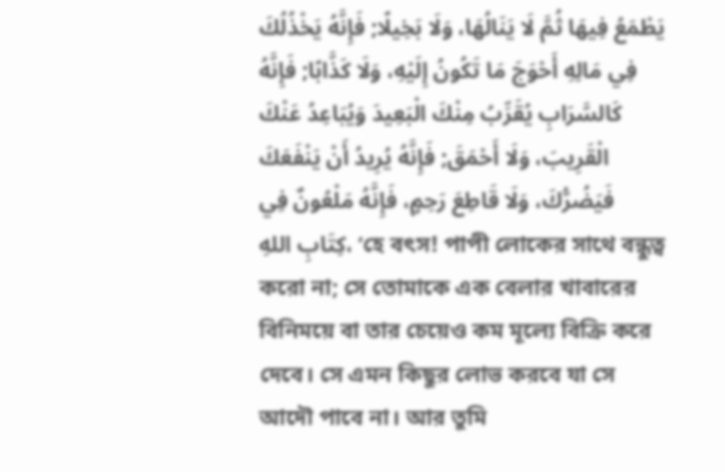يَطْمَعُ فِيهَا ثُمَّ لَا يَنَالُهَا، وَلَا بَخِيلًا; فَإِنَّهُ يَخْذُلُكَ فِي مَالِهِ أَحْوَجَ مَا تَكُونُ إِلَيْهِ، وَلَا كَذَّابًا; فَإِنَّهُ كَالسَّرَابِ يُقَرِّبُ مِنْكَ الْبَعِيدَ وَيُبَاعِدُ عَنْكَ الْقَرِيبَ، وَلَا أَحْمَقَ; فَإِنَّهُ يُرِيدُ أَنْ يَنْفَعَكَ فَيَضُرُّكَ، وَلَا قَاطِعَ رَحِمٍ، فَإِنَّهُ مَلْعُونٌ فِي كِتَابِ اللهِ، ‘হে বৎস! পাপী লোকের সাথে বন্ধুত্ব করো না; সে তোমাকে এক বেলার খাবারের বিনিময়ে বা তার চেয়েও কম মূল্যে বিক্রি করে দেবে। সে এমন কিছুর লোভ করবে যা সে আদৌ পাবে না। আর তুমি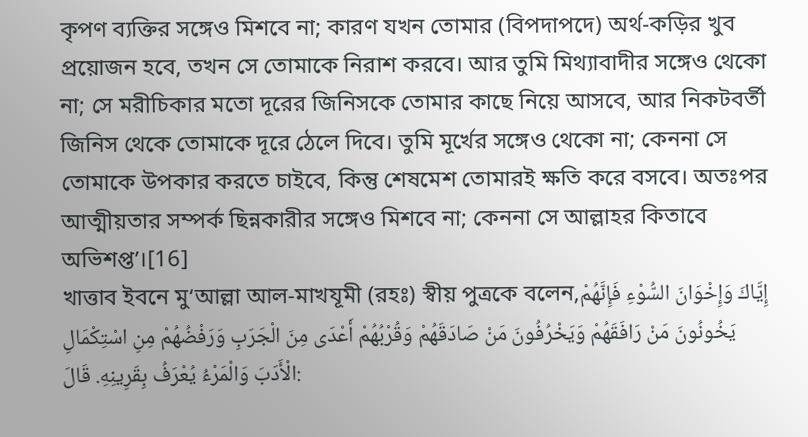কৃপণ ব্যক্তির সঙ্গেও মিশবে না; কারণ যখন তোমার (বিপদাপদে) অর্থ-কড়ির খুব প্রয়োজন হবে, তখন সে তোমাকে নিরাশ করবে। আর তুমি মিথ্যাবাদীর সঙ্গেও থেকো না; সে মরীচিকার মতো দূরের জিনিসকে তোমার কাছে নিয়ে আসবে, আর নিকটবর্তী জিনিস থেকে তোমাকে দূরে ঠেলে দিবে। তুমি মূর্খের সঙ্গেও থেকো না; কেননা সে তোমাকে উপকার করতে চাইবে, কিন্তু শেষমেশ তোমারই ক্ষতি করে বসবে। অতঃপর আত্মীয়তার সম্পর্ক ছিন্নকারীর সঙ্গেও মিশবে না; কেননা সে আল্লাহর কিতাবে অভিশপ্ত’।[16]
খাত্তাব ইবনে মু‘আল্লা আল-মাখযূমী (রহঃ) স্বীয় পুত্রকে বলেন,إِيَّاكَ وَإِخْوَانَ السُّوْءِ فَإِنَّهُمْ يَخُونُونَ مَنْ رَافَقَهُمْ وَيَخْرُفُونَ مَنْ صَادَقَهُمْ وَقُرْبُهُمْ أَعْدَى مِنَ الْجَرَبِ وَرَفْضُهُمْ مِنِ اسْتِكْمَالِ الْأَدَبَ وَالْمَرْءُ يُعْرَفُ بِقَرِينِهِ. قَالَ: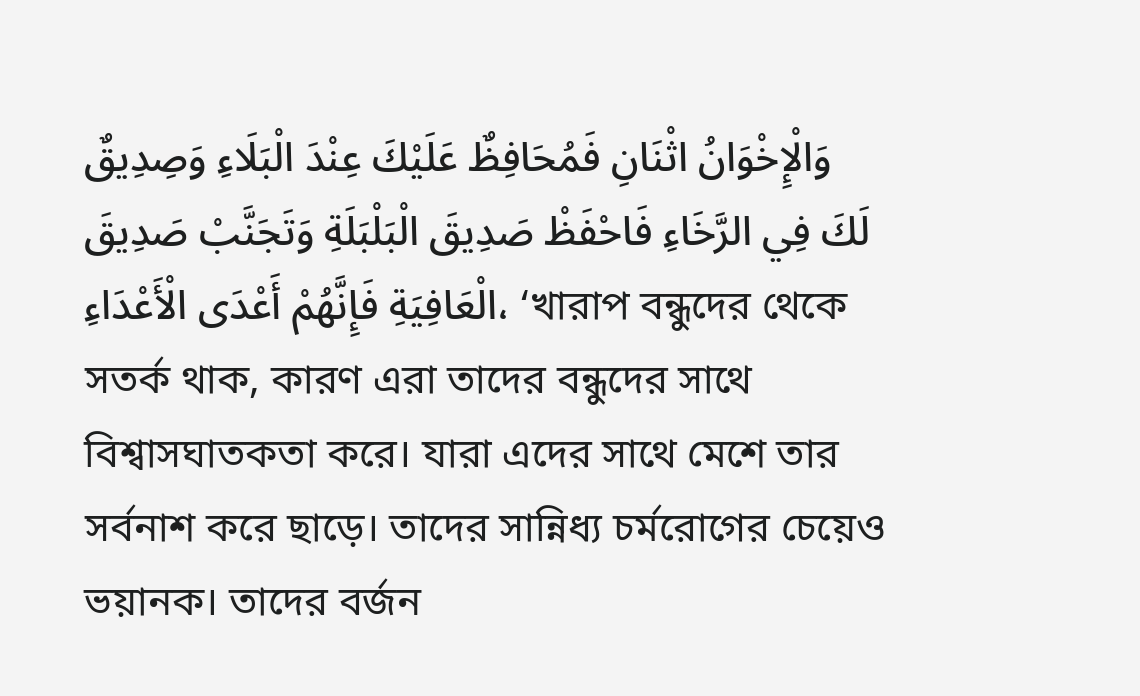وَالْإِخْوَانُ اثْنَانِ فَمُحَافِظٌ عَلَيْكَ عِنْدَ الْبَلَاءِ وَصِدِيقٌ لَكَ فِي الرَّخَاءِ فَاحْفَظْ صَدِيقَ الْبَلْبَلَةِ وَتَجَنَّبْ صَدِيقَ الْعَافِيَةِ فَإِنَّهُمْ أَعْدَى الْأَعْدَاءِ، ‘খারাপ বন্ধুদের থেকে সতর্ক থাক, কারণ এরা তাদের বন্ধুদের সাথে বিশ্বাসঘাতকতা করে। যারা এদের সাথে মেশে তার সর্বনাশ করে ছাড়ে। তাদের সান্নিধ্য চর্মরোগের চেয়েও ভয়ানক। তাদের বর্জন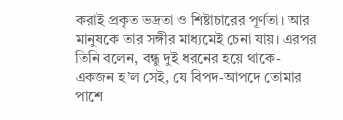করাই প্রকৃত ভদ্রতা ও শিষ্টাচারের পূর্ণতা। আর মানুষকে তার সঙ্গীর মাধ্যমেই চেনা যায়। এরপর তিনি বলেন, বন্ধু দুই ধরনের হয়ে থাকে- একজন হ’ল সেই, যে বিপদ-আপদে তোমার পাশে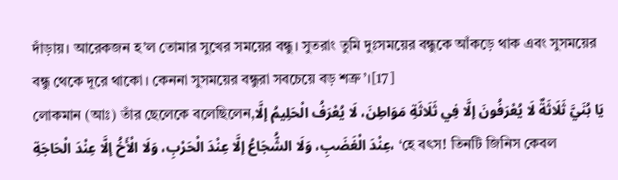দাঁড়ায়। আরেকজন হ’ল তোমার সুখের সময়ের বন্ধু। সুতরাং তুমি দুঃসময়ের বন্ধুকে আঁকড়ে থাক এবং সুসময়ের বন্ধু থেকে দূরে থাকো। কেননা সুসময়ের বন্ধুরা সবচেয়ে বড় শত্রু’।[17]
লোকমান (আঃ) তাঁর ছেলেকে বলেছিলেন,يَا بُنَيَّ ثَلَاثَةٌ لَا يُعْرَفُونَ إلَّا فِي ثَلَاثَةِ مَوَاطِنَ، لَا يُعْرَفُ الْحَلِيمُ إلَّا عِنْدَ الْغَضَبِ، وَلَا الشُّجَاعُ إلَّا عِنْدَ الْحَرْبِ، وَلَا الْأَخُ إلَّا عِنْدَ الْحَاجَةِ، ‘হে বৎস! তিনটি জিনিস কেবল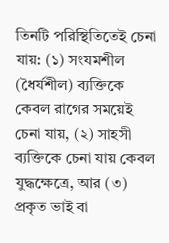তিনটি পরিস্থিতিতেই চেনা যায়: (১) সংযমশীল (ধৈর্যশীল) ব্যক্তিকে কেবল রাগের সময়েই চেনা যায়, (২) সাহসী ব্যক্তিকে চেনা যায় কেবল যুদ্ধক্ষেত্রে, আর (৩) প্রকৃত ভাই বা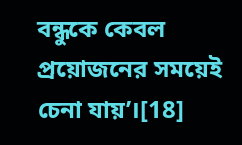বন্ধুকে কেবল প্রয়োজনের সময়েই চেনা যায়’।[18]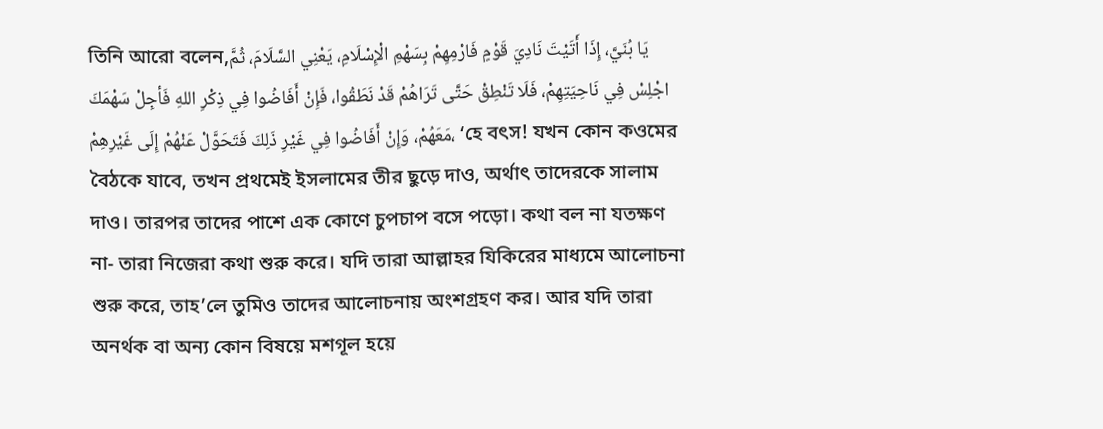তিনি আরো বলেন,يَا بُنَيَّ، إِذَا أَتَيْتَ نَادِيَ قَوْمٍ فَارْمِهِمْ بِسَهْمِ الْإِسْلَامِ، يَعْنِي السَّلَامَ، ثُمَّ اجْلِسْ فِي نَاحِيَتِهِمْ، فَلَا تَنْطِقْ حَتَّى تَرَاهُمْ قَدْ نَطَقُوا، فَإِنْ أَفَاضُوا فِي ذِكْرِ اللهِ فَأجِلْ سَهْمَكَ مَعَهُمْ، وَإِنْ أَفَاضُوا فِي غَيْرِ ذَلِكَ فَتَحَوَّلْ عَنْهُمْ إِلَى غَيْرِهِمْ، ‘হে বৎস! যখন কোন কওমের বৈঠকে যাবে, তখন প্রথমেই ইসলামের তীর ছুড়ে দাও, অর্থাৎ তাদেরকে সালাম দাও। তারপর তাদের পাশে এক কোণে চুপচাপ বসে পড়ো। কথা বল না যতক্ষণ না- তারা নিজেরা কথা শুরু করে। যদি তারা আল্লাহর যিকিরের মাধ্যমে আলোচনা শুরু করে, তাহ’লে তুমিও তাদের আলোচনায় অংশগ্রহণ কর। আর যদি তারা অনর্থক বা অন্য কোন বিষয়ে মশগূল হয়ে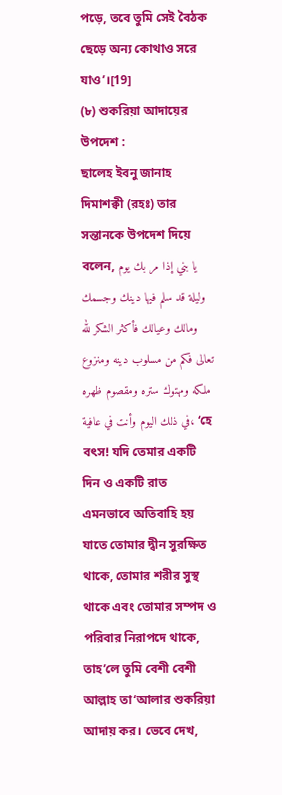পড়ে, তবে তুমি সেই বৈঠক ছেড়ে অন্য কোথাও সরে যাও’।[19]
(৮) শুকরিয়া আদায়ের উপদেশ :
ছালেহ ইবনু জানাহ দিমাশক্বী (রহঃ) তার সন্তানকে উপদেশ দিয়ে বলেন, يا بني إذا مر بك يوم وليلة قد سلم فيها دينك وجسمك ومالك وعيالك فأكثر الشكر لله تعالى فكم من مسلوب دينه ومنزوع ملكه ومهتوك ستره ومقصوم ظهره في ذلك اليوم وأنت في عافية، ‘হে বৎস! যদি তেমার একটি দিন ও একটি রাত এমনভাবে অতিবাহি হয় যাতে তোমার দ্বীন সুরক্ষিত থাকে, তোমার শরীর সুস্থ থাকে এবং তোমার সম্পদ ও পরিবার নিরাপদে থাকে, তাহ’লে তুমি বেশী বেশী আল্লাহ তা‘আলার শুকরিয়া আদায় কর। ভেবে দেখ,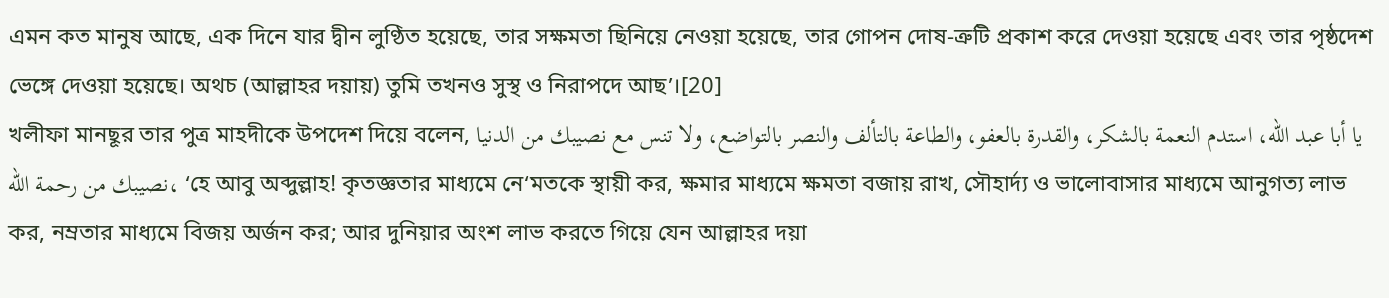এমন কত মানুষ আছে, এক দিনে যার দ্বীন লুণ্ঠিত হয়েছে, তার সক্ষমতা ছিনিয়ে নেওয়া হয়েছে, তার গোপন দোষ-ত্রুটি প্রকাশ করে দেওয়া হয়েছে এবং তার পৃষ্ঠদেশ ভেঙ্গে দেওয়া হয়েছে। অথচ (আল্লাহর দয়ায়) তুমি তখনও সুস্থ ও নিরাপদে আছ’।[20]
খলীফা মানছূর তার পুত্র মাহদীকে উপদেশ দিয়ে বলেন, يا أبا عبد الله، استدم النعمة بالشكر، والقدرة بالعفو، والطاعة بالتألف والنصر بالتواضع، ولا تنس مع نصيبك من الدنيا نصيبك من رحمة الله، ‘হে আবু অব্দুল্লাহ! কৃতজ্ঞতার মাধ্যমে নে‘মতকে স্থায়ী কর, ক্ষমার মাধ্যমে ক্ষমতা বজায় রাখ, সৌহার্দ্য ও ভালোবাসার মাধ্যমে আনুগত্য লাভ কর, নম্রতার মাধ্যমে বিজয় অর্জন কর; আর দুনিয়ার অংশ লাভ করতে গিয়ে যেন আল্লাহর দয়া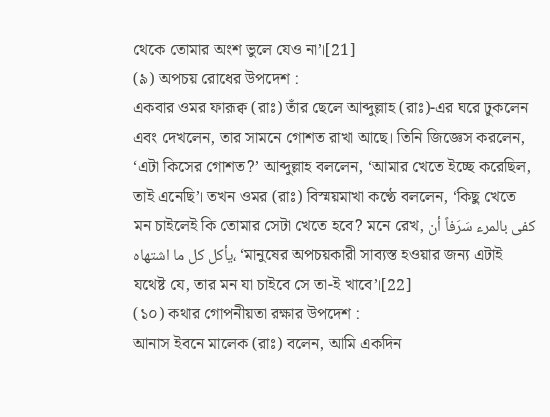থেকে তোমার অংশ ভুলে যেও না’।[21]
(৯) অপচয় রোধের উপদেশ :
একবার ওমর ফারূক্ব (রাঃ) তাঁর ছেলে আব্দুল্লাহ (রাঃ)-এর ঘরে ঢুকলেন এবং দেখলেন, তার সামনে গোশত রাখা আছে। তিনি জিজ্ঞেস করলেন, ‘এটা কিসের গোশত?’ আব্দুল্লাহ বললেন, ‘আমার খেতে ইচ্ছে করেছিল, তাই এনেছি’। তখন ওমর (রাঃ) বিস্ময়মাখা কণ্ঠে বললেন, ‘কিছু খেতে মন চাইলেই কি তোমার সেটা খেতে হবে? মনে রেখ, كفى بالمرء سَرَفاً أن يأكل كل ما اشتهاه، ‘মানুষের অপচয়কারী সাব্যস্ত হওয়ার জন্য এটাই যথেষ্ট যে, তার মন যা চাইবে সে তা-ই খাবে’।[22]
(১০) কথার গোপনীয়তা রক্ষার উপদেশ :
আনাস ইবনে মালেক (রাঃ) বলেন, আমি একদিন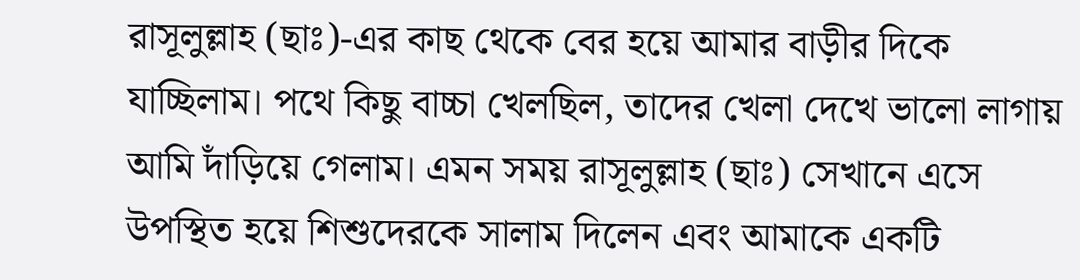রাসূলুল্লাহ (ছাঃ)-এর কাছ থেকে বের হয়ে আমার বাড়ীর দিকে যাচ্ছিলাম। পথে কিছু বাচ্চা খেলছিল, তাদের খেলা দেখে ভালো লাগায় আমি দাঁড়িয়ে গেলাম। এমন সময় রাসূলুল্লাহ (ছাঃ) সেখানে এসে উপস্থিত হয়ে শিশুদেরকে সালাম দিলেন এবং আমাকে একটি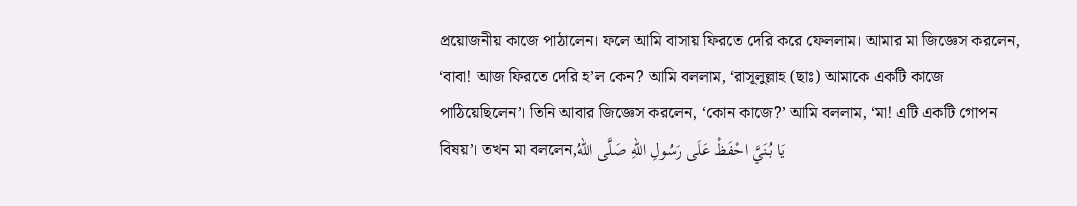প্রয়োজনীয় কাজে পাঠালেন। ফলে আমি বাসায় ফিরতে দেরি করে ফেললাম। আমার মা জিজ্ঞেস করলেন, ‘বাবা! আজ ফিরতে দেরি হ’ল কেন? আমি বললাম, ‘রাসূলুল্লাহ (ছাঃ) আমাকে একটি কাজে পাঠিয়েছিলেন’। তিনি আবার জিজ্ঞেস করলেন, ‘কোন কাজে?’ আমি বললাম, ‘মা! এটি একটি গোপন বিষয়’। তখন মা বললেন,يَا بُنَيَّ احْفَظْ عَلَى رَسُولِ اللهِ صَلَّى اللهُ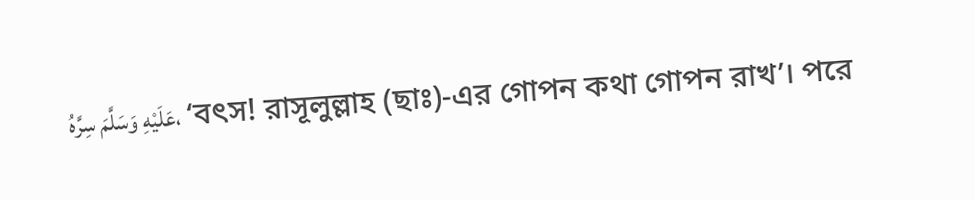عَلَيْهِ وَسَلَّمَ سِرَّهُ، ‘বৎস! রাসূলুল্লাহ (ছাঃ)-এর গোপন কথা গোপন রাখ’। পরে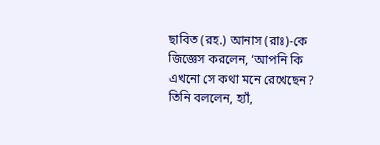ছাবিত (রহ.) আনাস (রাঃ)-কে জিজ্ঞেস করলেন, ‘আপনি কি এখনো সে কথা মনে রেখেছেন? তিনি বললেন, হ্যাঁ,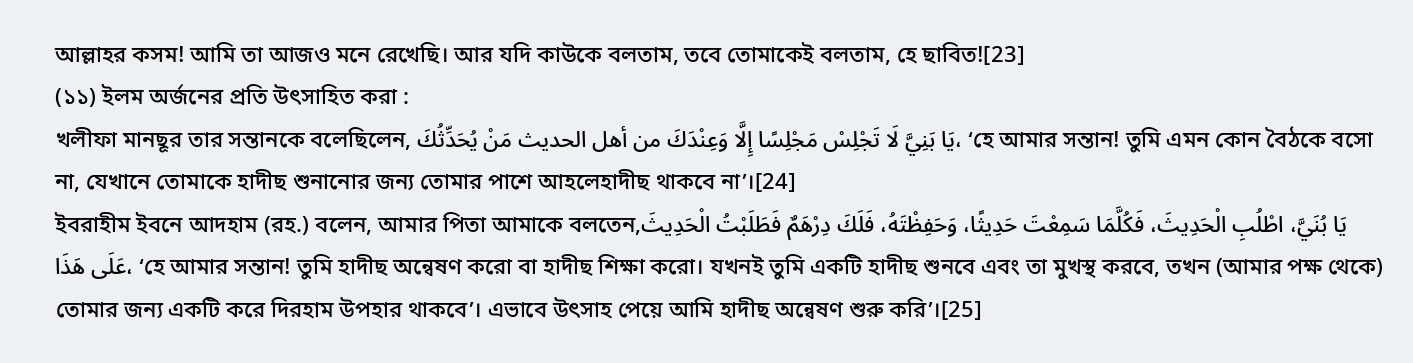আল্লাহর কসম! আমি তা আজও মনে রেখেছি। আর যদি কাউকে বলতাম, তবে তোমাকেই বলতাম, হে ছাবিত![23]
(১১) ইলম অর্জনের প্রতি উৎসাহিত করা :
খলীফা মানছূর তার সন্তানকে বলেছিলেন, يَا بَنِيَّ لَا تَجْلِسْ مَجْلِسًا إِلَّا وَعِنْدَكَ من أهل الحديث مَنْ يُحَدِّثُكَ، ‘হে আমার সন্তান! তুমি এমন কোন বৈঠকে বসো না, যেখানে তোমাকে হাদীছ শুনানোর জন্য তোমার পাশে আহলেহাদীছ থাকবে না’।[24]
ইবরাহীম ইবনে আদহাম (রহ.) বলেন, আমার পিতা আমাকে বলতেন,يَا بُنَيَّ، اطْلُبِ الْحَدِيثَ، فَكُلَّمَا سَمِعْتَ حَدِيثًا، وَحَفِظْتَهُ، فَلَكَ دِرْهَمٌ فَطَلَبْتُ الْحَدِيثَ عَلَى هَذَا، ‘হে আমার সন্তান! তুমি হাদীছ অন্বেষণ করো বা হাদীছ শিক্ষা করো। যখনই তুমি একটি হাদীছ শুনবে এবং তা মুখস্থ করবে, তখন (আমার পক্ষ থেকে) তোমার জন্য একটি করে দিরহাম উপহার থাকবে’। এভাবে উৎসাহ পেয়ে আমি হাদীছ অন্বেষণ শুরু করি’।[25]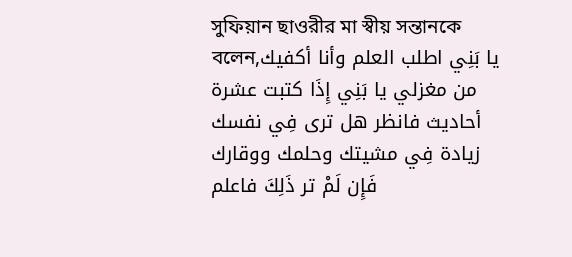সুফিয়ান ছাওরীর মা স্বীয় সন্তানকে বলেন,يا بَنِي اطلب العلم وأنا أكفيك من مغزلي يا بَنِي إِذَا كتبت عشرة أحاديث فانظر هل ترى فِي نفسك زيادة فِي مشيتك وحلمك ووقارك فَإِن لَمْ تر ذَلِكَ فاعلم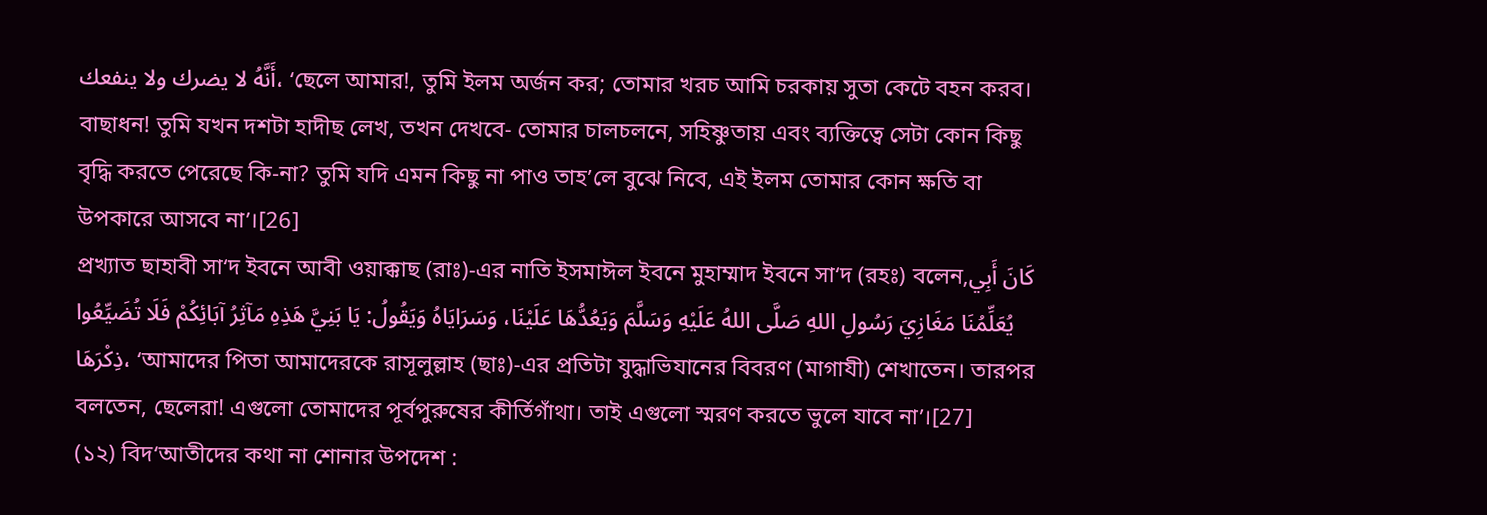أَنَّهُ لا يضرك ولا ينفعك، ‘ছেলে আমার!, তুমি ইলম অর্জন কর; তোমার খরচ আমি চরকায় সুতা কেটে বহন করব। বাছাধন! তুমি যখন দশটা হাদীছ লেখ, তখন দেখবে- তোমার চালচলনে, সহিষ্ণুতায় এবং ব্যক্তিত্বে সেটা কোন কিছু বৃদ্ধি করতে পেরেছে কি-না? তুমি যদি এমন কিছু না পাও তাহ’লে বুঝে নিবে, এই ইলম তোমার কোন ক্ষতি বা উপকারে আসবে না’।[26]
প্রখ্যাত ছাহাবী সা‘দ ইবনে আবী ওয়াক্কাছ (রাঃ)-এর নাতি ইসমাঈল ইবনে মুহাম্মাদ ইবনে সা‘দ (রহঃ) বলেন,كَانَ أَبِي يُعَلِّمُنَا مَغَازِيَ رَسُولِ اللهِ صَلَّى اللهُ عَلَيْهِ وَسَلَّمَ وَيَعُدُّهَا عَلَيْنَا، وَسَرَايَاهُ وَيَقُولُ: يَا بَنِيَّ هَذِهِ مَآثِرُ آبَائِكُمْ فَلَا تُضَيِّعُوا ذِكْرَهَا، ‘আমাদের পিতা আমাদেরকে রাসূলুল্লাহ (ছাঃ)-এর প্রতিটা যুদ্ধাভিযানের বিবরণ (মাগাযী) শেখাতেন। তারপর বলতেন, ছেলেরা! এগুলো তোমাদের পূর্বপুরুষের কীর্তিগাঁথা। তাই এগুলো স্মরণ করতে ভুলে যাবে না’।[27]
(১২) বিদ‘আতীদের কথা না শোনার উপদেশ :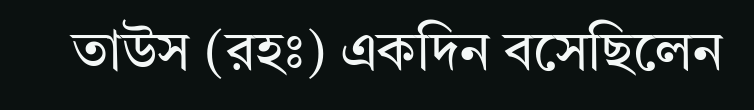তাউস (রহঃ) একদিন বসেছিলেন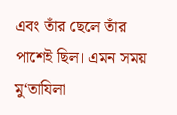এবং তাঁর ছেলে তাঁর পাশেই ছিল। এমন সময় মু‘তাযিলা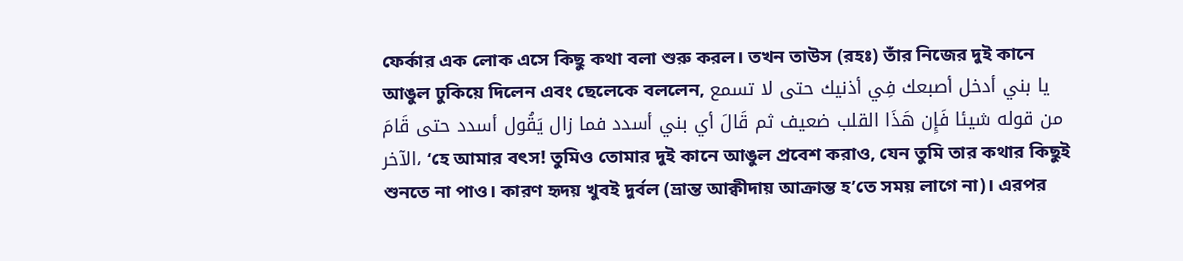ফের্কার এক লোক এসে কিছু কথা বলা শুরু করল। তখন তাউস (রহঃ) তাঁর নিজের দুই কানে আঙুল ঢুকিয়ে দিলেন এবং ছেলেকে বললেন, يا بني أدخل أصبعك فِي أذنيك حتى لا تسمع من قوله شيئا فَإِن هَذَا القلب ضعيف ثم قَالَ أي بني أسدد فما زال يَقُول أسدد حتى قَامَ الآخر، ‘হে আমার বৎস! তুমিও তোমার দুই কানে আঙুল প্রবেশ করাও, যেন তুমি তার কথার কিছুই শুনতে না পাও। কারণ হৃদয় খুবই দুর্বল (ভ্রান্ত আক্বীদায় আক্রান্ত হ’তে সময় লাগে না)। এরপর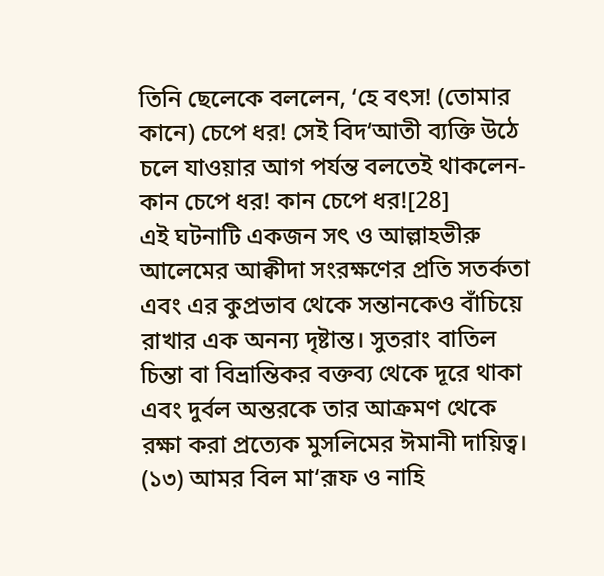তিনি ছেলেকে বললেন, ‘হে বৎস! (তোমার কানে) চেপে ধর! সেই বিদ‘আতী ব্যক্তি উঠে চলে যাওয়ার আগ পর্যন্ত বলতেই থাকলেন- কান চেপে ধর! কান চেপে ধর![28]
এই ঘটনাটি একজন সৎ ও আল্লাহভীরু আলেমের আক্বীদা সংরক্ষণের প্রতি সতর্কতা এবং এর কুপ্রভাব থেকে সন্তানকেও বাঁচিয়ে রাখার এক অনন্য দৃষ্টান্ত। সুতরাং বাতিল চিন্তা বা বিভ্রান্তিকর বক্তব্য থেকে দূরে থাকা এবং দুর্বল অন্তরকে তার আক্রমণ থেকে রক্ষা করা প্রত্যেক মুসলিমের ঈমানী দায়িত্ব।
(১৩) আমর বিল মা‘রূফ ও নাহি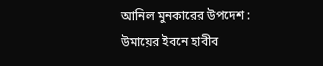আনিল মুনকারের উপদেশ :
উমায়ের ইবনে হাবীব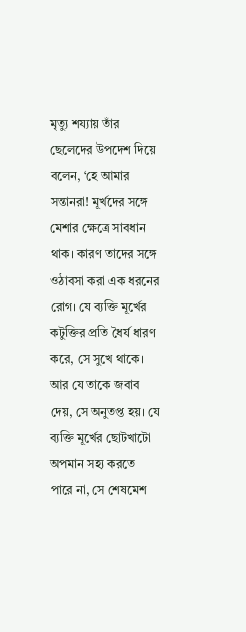মৃত্যু শয্যায় তাঁর ছেলেদের উপদেশ দিয়ে বলেন, ‘হে আমার সন্তানরা! মূর্খদের সঙ্গে মেশার ক্ষেত্রে সাবধান থাক। কারণ তাদের সঙ্গে ওঠাবসা করা এক ধরনের রোগ। যে ব্যক্তি মূর্খের কটুক্তির প্রতি ধৈর্য ধারণ করে, সে সুখে থাকে। আর যে তাকে জবাব দেয়, সে অনুতপ্ত হয়। যে ব্যক্তি মূর্খের ছোটখাটো অপমান সহ্য করতে পারে না, সে শেষমেশ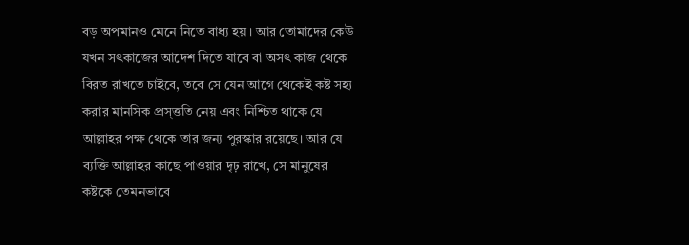বড় অপমানও মেনে নিতে বাধ্য হয়। আর তোমাদের কেউ যখন সৎকাজের আদেশ দিতে যাবে বা অসৎ কাজ থেকে বিরত রাখতে চাইবে, তবে সে যেন আগে থেকেই কষ্ট সহ্য করার মানসিক প্রস্ত্ততি নেয় এবং নিশ্চিত থাকে যে আল্লাহর পক্ষ থেকে তার জন্য পুরস্কার রয়েছে। আর যে ব্যক্তি আল্লাহর কাছে পাওয়ার দৃঢ় রাখে, সে মানুষের কষ্টকে তেমনভাবে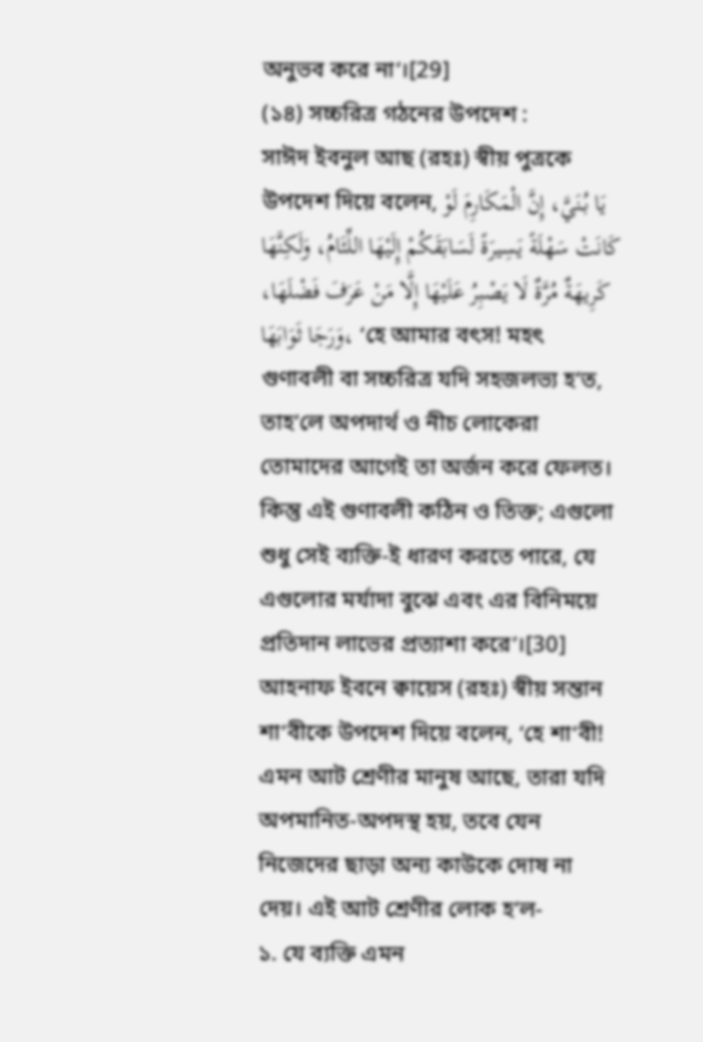অনুভব করে না’।[29]
(১৪) সচ্চরিত্র গঠনের উপদেশ :
সাঈদ ইবনুল আছ (রহঃ) স্বীয় পুত্রকে উপদেশ দিয়ে বলেন, يَا بُنَيَّ، إِنَّ الْمَكَارِمَ لَوْ كَانَتْ سَهْلَةً يَسِيرَةً لَسَابَقَكُمْ إِلَيْهَا اللِّئَامُ، وَلَكِنَّهَا كَرِيهَةٌ مُرَّةٌ لَا يَصْبِرُ عَلَيْهَا إِلَّا مَنْ عَرَفَ فَضْلَهَا، وَرَجَا ثَوَابَهَا، ‘হে আমার বৎস! মহৎ গুণাবলী বা সচ্চরিত্র যদি সহজলভ্য হ’ত, তাহ’লে অপদার্থ ও নীচ লোকেরা তোমাদের আগেই তা অর্জন করে ফেলত। কিন্তু এই গুণাবলী কঠিন ও তিক্ত; এগুলো শুধু সেই ব্যক্তি-ই ধারণ করতে পারে, যে এগুলোর মর্যাদা বুঝে এবং এর বিনিময়ে প্রতিদান লাভের প্রত্যাশা করে’।[30]
আহনাফ ইবনে ক্বায়েস (রহঃ) স্বীয় সন্তান শা‘বীকে উপদেশ দিয়ে বলেন, ‘হে শা‘বী! এমন আট শ্রেণীর মানুষ আছে, তারা যদি অপমানিত-অপদস্থ হয়, তবে যেন নিজেদের ছাড়া অন্য কাউকে দোষ না দেয়। এই আট শ্রেণীর লোক হ’ল-
১. যে ব্যক্তি এমন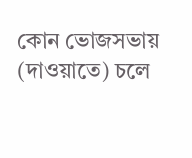কোন ভোজসভায় (দাওয়াতে) চলে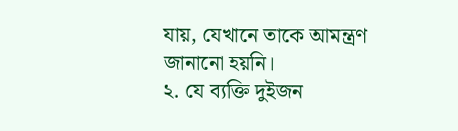যায়, যেখানে তাকে আমন্ত্রণ জানানো হয়নি।
২. যে ব্যক্তি দুইজন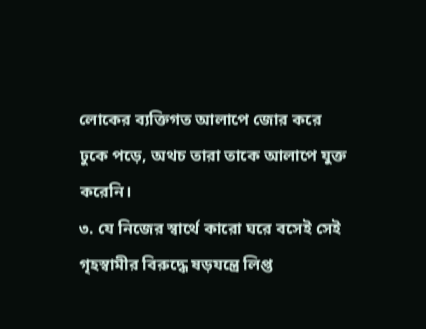লোকের ব্যক্তিগত আলাপে জোর করে ঢুকে পড়ে, অথচ তারা তাকে আলাপে যুক্ত করেনি।
৩. যে নিজের স্বার্থে কারো ঘরে বসেই সেই গৃহস্বামীর বিরুদ্ধে ষড়যন্ত্রে লিপ্ত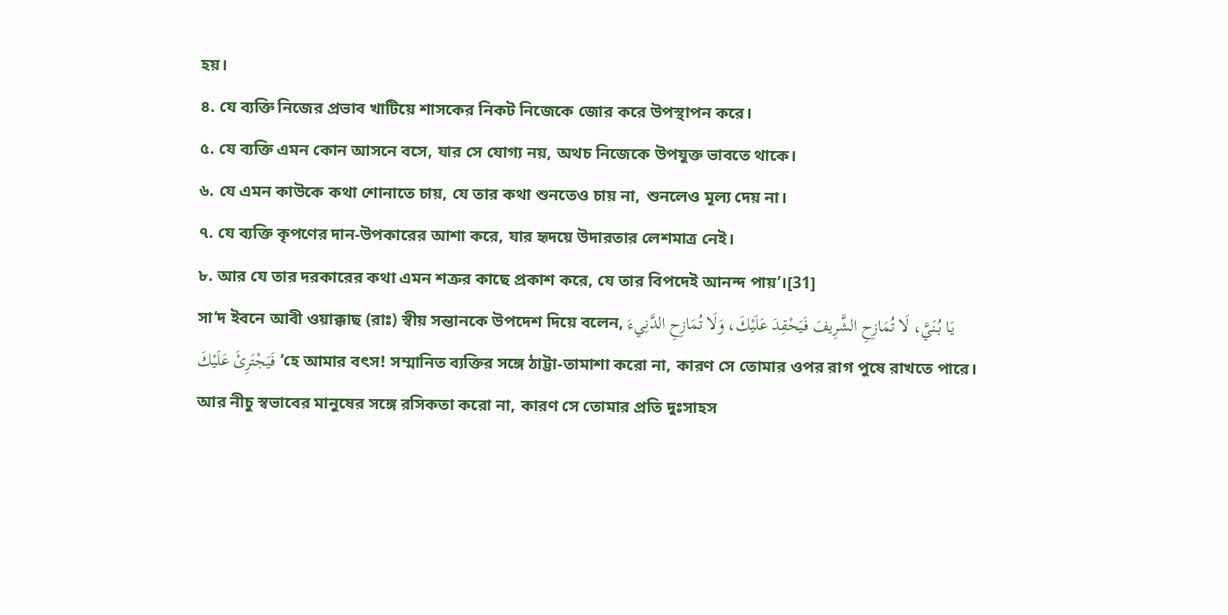হয়।
৪. যে ব্যক্তি নিজের প্রভাব খাটিয়ে শাসকের নিকট নিজেকে জোর করে উপস্থাপন করে।
৫. যে ব্যক্তি এমন কোন আসনে বসে, যার সে যোগ্য নয়, অথচ নিজেকে উপযুক্ত ভাবতে থাকে।
৬. যে এমন কাউকে কথা শোনাতে চায়, যে তার কথা শুনতেও চায় না, শুনলেও মূল্য দেয় না।
৭. যে ব্যক্তি কৃপণের দান-উপকারের আশা করে, যার হৃদয়ে উদারতার লেশমাত্র নেই।
৮. আর যে তার দরকারের কথা এমন শত্রুর কাছে প্রকাশ করে, যে তার বিপদেই আনন্দ পায়’।[31]
সা‘দ ইবনে আবী ওয়াক্কাছ (রাঃ) স্বীয় সন্তানকে উপদেশ দিয়ে বলেন, يَا بُنَيَّ، لَا تُمَازِحِ الشَّرِيفَ فَيَحْقِدَ عَلَيْكَ، وَلَا تُمَازِحِ الدَّنِيءَ فَيَجْتَرِئَ عَلَيْكَ ‘হে আমার বৎস! সম্মানিত ব্যক্তির সঙ্গে ঠাট্টা-তামাশা করো না, কারণ সে তোমার ওপর রাগ পুষে রাখতে পারে। আর নীচু স্বভাবের মানুষের সঙ্গে রসিকতা করো না, কারণ সে তোমার প্রতি দুঃসাহস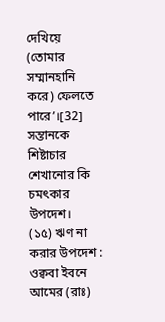দেখিয়ে (তোমার সম্মানহানি করে) ফেলতে পারে’।[32] সন্তানকে শিষ্টাচার শেখানোর কি চমৎকার উপদেশ।
(১৫) ঋণ না করার উপদেশ :
ওক্ববা ইবনে আমের (রাঃ)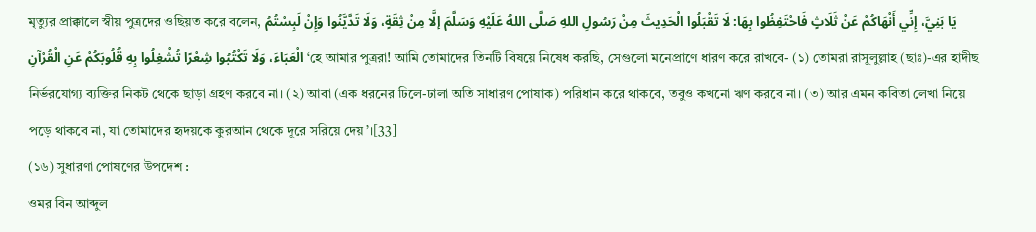মৃত্যুর প্রাক্কালে স্বীয় পুত্রদের ওছিয়ত করে বলেন, يَا بَنِيَّ، إِنِّي أَنْهَاكُمْ عَنْ ثَلَاثٍ فَاحْتَفِظُوا بِهَا: لَا تَقْبَلُوا الْحَدِيثَ مِنْ رَسُولِ اللهِ صَلَّى اللهُ عَلَيْهِ وَسَلَّمَ إلَّا مِنْ ثِقَةٍ، وَلَا تَدَّيَّنُوا وَإِنْ لَبِسْتُمُ الْعَبَاءَ، وَلَا تَكْتُبُوا شِعْرًا تُشْغِلُوا بِهِ قُلُوبَكُمْ عَنِ الْقُرْآنِ ‘হে আমার পুত্ররা! আমি তোমাদের তিনটি বিষয়ে নিষেধ করছি, সেগুলো মনেপ্রাণে ধারণ করে রাখবে- (১) তোমরা রাসূলুল্লাহ (ছাঃ)-এর হাদীছ নির্ভরযোগ্য ব্যক্তির নিকট থেকে ছাড়া গ্রহণ করবে না। (২) আবা (এক ধরনের ঢিলে-ঢালা অতি সাধারণ পোষাক) পরিধান করে থাকবে, তবুও কখনো ঋণ করবে না। (৩) আর এমন কবিতা লেখা নিয়ে পড়ে থাকবে না, যা তোমাদের হৃদয়কে কুরআন থেকে দূরে সরিয়ে দেয়’।[33]
(১৬) সুধারণা পোষণের উপদেশ :
ওমর বিন আব্দুল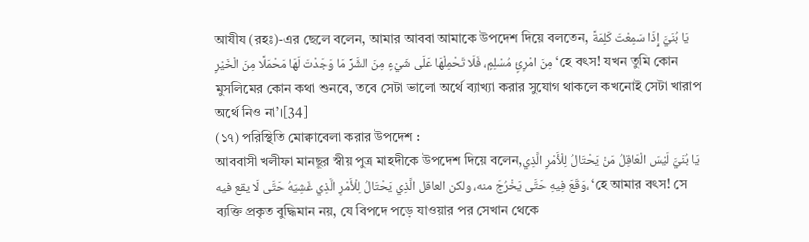আযীয (রহঃ)-এর ছেলে বলেন, আমার আববা আমাকে উপদেশ দিয়ে বলতেন, يَا بُنَيَّ إِذَا سَمِعْتَ كَلِمَةً مِنَ امْرِئٍ مُسْلِمٍ، فَلَا تَحْمِلْهَا عَلَى شَيْءٍ مِنَ الشَّرِّ مَا وَجَدْتَ لَهَا مَحْمَلًا مِنَ الْخَيْرِ ‘হে বৎস! যখন তুমি কোন মুসলিমের কোন কথা শুনবে, তবে সেটা ভালো অর্থে ব্যাখ্যা করার সুযোগ থাকলে কখনোই সেটা খারাপ অর্থে নিও না’।[34]
(১৭) পরিস্থিতি মোক্বাবেলা করার উপদেশ :
আববাসী খলীফা মানছূর স্বীয় পুত্র মাহদীকে উপদেশ দিয়ে বলেন,يَا بُنَيَّ لَيْسَ الْعَاقِلُ مَنْ يَحْتَالُ لِلْأَمْرِ الَّذِي وَقَعَ فِيهِ حَتَّى يَخْرُجَ منه، ولكن العاقل الَّذِي يَحْتَالُ لِلْأَمْرِ الَّذِي غَشِيَهُ حَتَّى لَا يقع فيه، ‘হে আমার বৎস! সে ব্যক্তি প্রকৃত বুদ্ধিমান নয়, যে বিপদে পড়ে যাওয়ার পর সেখান থেকে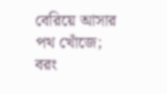বেরিয়ে আসার পথ খোঁজে; বরং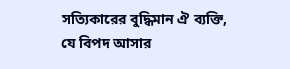সত্যিকারের বুদ্ধিমান ঐ ব্যক্তি, যে বিপদ আসার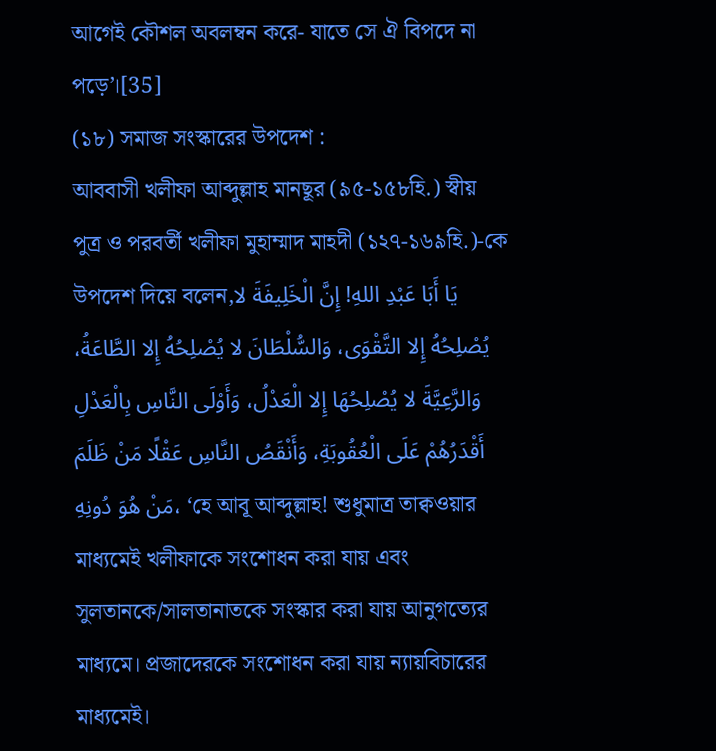আগেই কৌশল অবলম্বন করে- যাতে সে ঐ বিপদে না পড়ে’।[35]
(১৮) সমাজ সংস্কারের উপদেশ :
আববাসী খলীফা আব্দুল্লাহ মানছূর (৯৫-১৫৮হি.) স্বীয় পুত্র ও পরবর্তী খলীফা মুহাম্মাদ মাহদী (১২৭-১৬৯হি.)-কে উপদেশ দিয়ে বলেন,يَا أَبَا عَبْدِ اللهِ! إِنَّ الْخَلِيفَةَ لا يُصْلِحُهُ إِلا التَّقْوَى، وَالسُّلْطَانَ لا يُصْلِحُهُ إِلا الطَّاعَةُ، وَالرَّعِيَّةَ لا يُصْلِحُهَا إِلا الْعَدْلُ، وَأَوْلَى النَّاسِ بِالْعَدْلِ أَقْدَرُهُمْ عَلَى الْعُقُوبَةِ، وَأَنْقَصُ النَّاسِ عَقْلًا مَنْ ظَلَمَ مَنْ هُوَ دُونِهِ، ‘হে আবূ আব্দুল্লাহ! শুধুমাত্র তাক্বওয়ার মাধ্যমেই খলীফাকে সংশোধন করা যায় এবং সুলতানকে/সালতানাতকে সংস্কার করা যায় আনুগত্যের মাধ্যমে। প্রজাদেরকে সংশোধন করা যায় ন্যায়বিচারের মাধ্যমেই।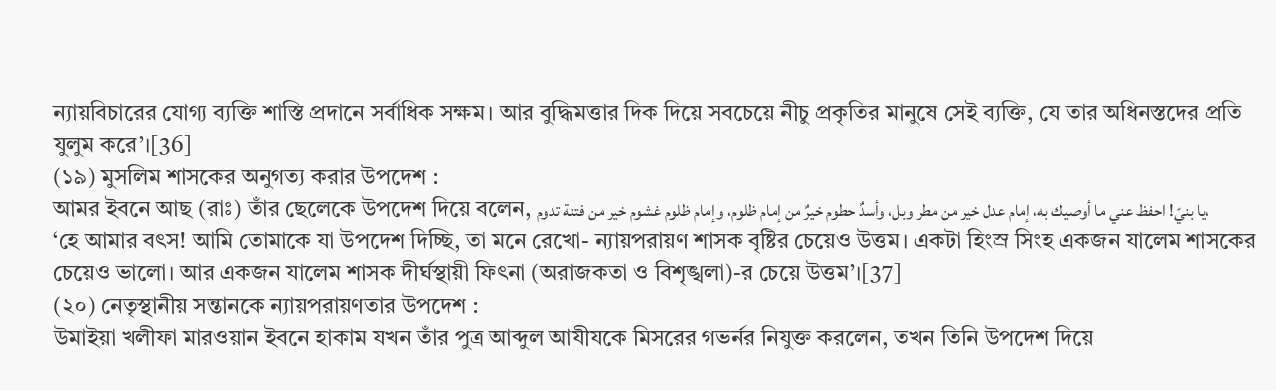ন্যায়বিচারের যোগ্য ব্যক্তি শাস্তি প্রদানে সর্বাধিক সক্ষম। আর বুদ্ধিমত্তার দিক দিয়ে সবচেয়ে নীচু প্রকৃতির মানুষে সেই ব্যক্তি, যে তার অধিনস্তদের প্রতি যুলুম করে’।[36]
(১৯) মুসলিম শাসকের অনুগত্য করার উপদেশ :
আমর ইবনে আছ (রাঃ) তাঁর ছেলেকে উপদেশ দিয়ে বলেন, يا بنيّ! احفظ عني ما أوصيك به، إمام عدل خير من مطر وبل، وأسدٌ حطوم خيرٌ من إمام ظلوم، وإمام ظلوم غشوم خير من فتنة تدوم، ‘হে আমার বৎস! আমি তোমাকে যা উপদেশ দিচ্ছি, তা মনে রেখো- ন্যায়পরায়ণ শাসক বৃষ্টির চেয়েও উত্তম। একটা হিংস্র সিংহ একজন যালেম শাসকের চেয়েও ভালো। আর একজন যালেম শাসক দীর্ঘস্থায়ী ফিৎনা (অরাজকতা ও বিশৃঙ্খলা)-র চেয়ে উত্তম’।[37]
(২০) নেতৃস্থানীয় সন্তানকে ন্যায়পরায়ণতার উপদেশ :
উমাইয়া খলীফা মারওয়ান ইবনে হাকাম যখন তাঁর পুত্র আব্দুল আযীযকে মিসরের গভর্নর নিযুক্ত করলেন, তখন তিনি উপদেশ দিয়ে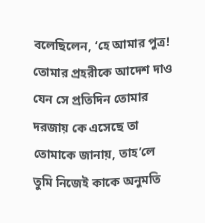বলেছিলেন, ‘হে আমার পুত্র! তোমার প্রহরীকে আদেশ দাও যেন সে প্রতিদিন তোমার দরজায় কে এসেছে তা তোমাকে জানায়, তাহ’লে তুমি নিজেই কাকে অনুমতি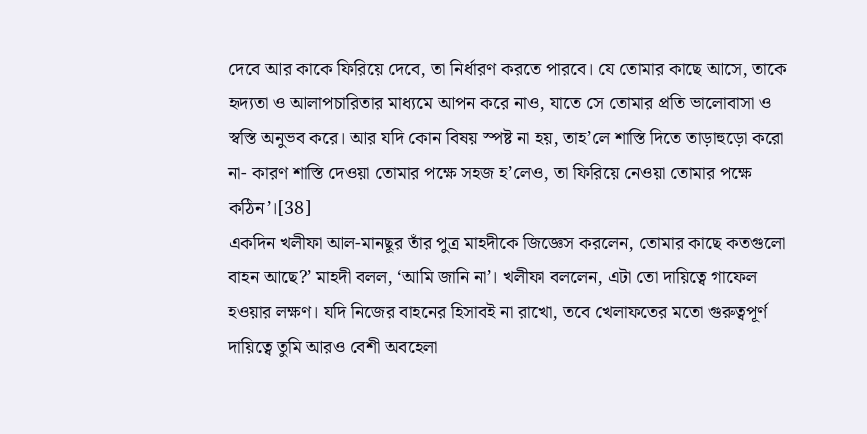দেবে আর কাকে ফিরিয়ে দেবে, তা নির্ধারণ করতে পারবে। যে তোমার কাছে আসে, তাকে হৃদ্যতা ও আলাপচারিতার মাধ্যমে আপন করে নাও, যাতে সে তোমার প্রতি ভালোবাসা ও স্বস্তি অনুভব করে। আর যদি কোন বিষয় স্পষ্ট না হয়, তাহ’লে শাস্তি দিতে তাড়াহুড়ো করো না- কারণ শাস্তি দেওয়া তোমার পক্ষে সহজ হ’লেও, তা ফিরিয়ে নেওয়া তোমার পক্ষে কঠিন’।[38]
একদিন খলীফা আল-মানছূর তাঁর পুত্র মাহদীকে জিজ্ঞেস করলেন, তোমার কাছে কতগুলো বাহন আছে?’ মাহদী বলল, ‘আমি জানি না’। খলীফা বললেন, এটা তো দায়িত্বে গাফেল হওয়ার লক্ষণ। যদি নিজের বাহনের হিসাবই না রাখো, তবে খেলাফতের মতো গুরুত্বপূর্ণ দায়িত্বে তুমি আরও বেশী অবহেলা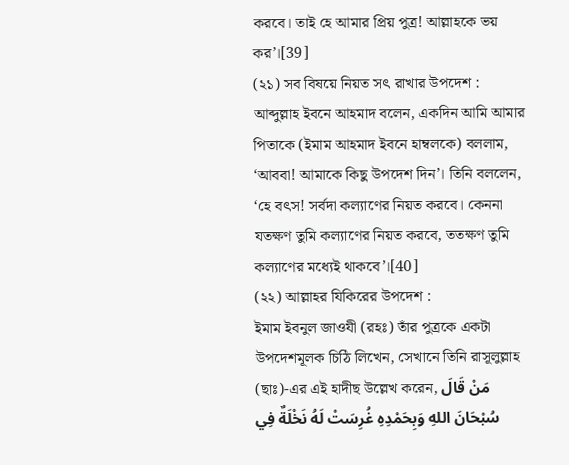করবে। তাই হে আমার প্রিয় পুত্র! আল্লাহকে ভয় কর’।[39]
(২১) সব বিষয়ে নিয়ত সৎ রাখার উপদেশ :
আব্দুল্লাহ ইবনে আহমাদ বলেন, একদিন আমি আমার পিতাকে (ইমাম আহমাদ ইবনে হাম্বলকে) বললাম, ‘আববা! আমাকে কিছু উপদেশ দিন’। তিনি বললেন, ‘হে বৎস! সর্বদা কল্যাণের নিয়ত করবে। কেননা যতক্ষণ তুমি কল্যাণের নিয়ত করবে, ততক্ষণ তুমি কল্যাণের মধ্যেই থাকবে’।[40]
(২২) আল্লাহর যিকিরের উপদেশ :
ইমাম ইবনুল জাওযী (রহঃ) তাঁর পুত্রকে একটা উপদেশমূলক চিঠি লিখেন, সেখানে তিনি রাসূলুল্লাহ (ছাঃ)-এর এই হাদীছ উল্লেখ করেন, مَنْ قَالَ سُبْحَانَ اللهِ وَبِحَمْدِهِ غُرِسَتْ لَهُ نَخْلَةٌ فِي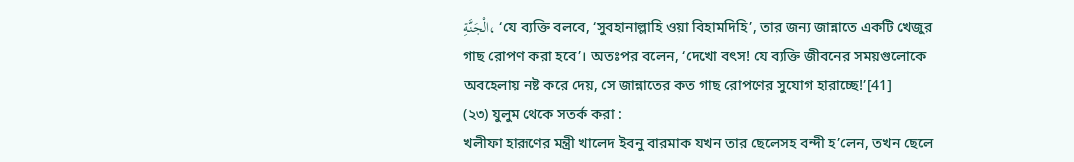الْجَنَّةِ، ‘যে ব্যক্তি বলবে, ‘সুবহানাল্লাহি ওয়া বিহামদিহি’, তার জন্য জান্নাতে একটি খেজুর গাছ রোপণ করা হবে’। অতঃপর বলেন, ‘দেখো বৎস! যে ব্যক্তি জীবনের সময়গুলোকে অবহেলায় নষ্ট করে দেয়, সে জান্নাতের কত গাছ রোপণের সুযোগ হারাচ্ছে!’[41]
(২৩) যুলুম থেকে সতর্ক করা :
খলীফা হারূণের মন্ত্রী খালেদ ইবনু বারমাক যখন তার ছেলেসহ বন্দী হ’লেন, তখন ছেলে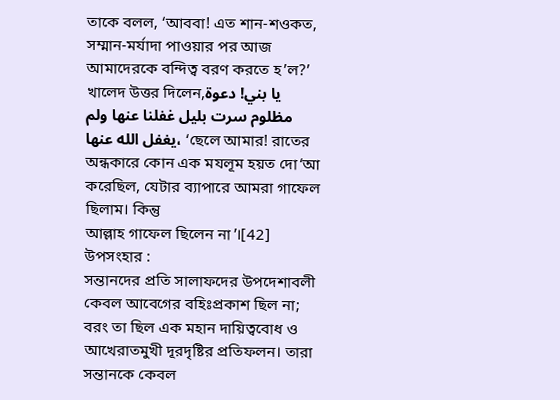তাকে বলল, ‘আববা! এত শান-শওকত, সম্মান-মর্যাদা পাওয়ার পর আজ আমাদেরকে বন্দিত্ব বরণ করতে হ’ল?’ খালেদ উত্তর দিলেন,يا بني! دعوة مظلوم سرت بليل غفلنا عنها ولم يغفل الله عنها، ‘ছেলে আমার! রাতের অন্ধকারে কোন এক মযলূম হয়ত দো‘আ করেছিল, যেটার ব্যাপারে আমরা গাফেল ছিলাম। কিন্তু
আল্লাহ গাফেল ছিলেন না’।[42]
উপসংহার :
সন্তানদের প্রতি সালাফদের উপদেশাবলী কেবল আবেগের বহিঃপ্রকাশ ছিল না; বরং তা ছিল এক মহান দায়িত্ববোধ ও আখেরাতমুখী দূরদৃষ্টির প্রতিফলন। তারা সন্তানকে কেবল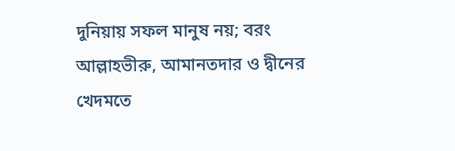দুনিয়ায় সফল মানুষ নয়; বরং আল্লাহভীরু, আমানতদার ও দ্বীনের খেদমতে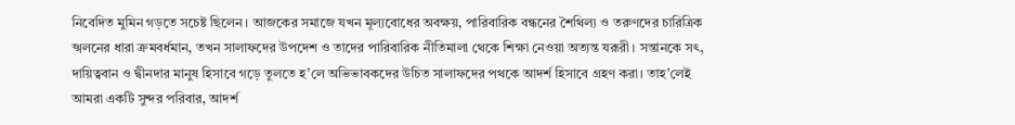নিবেদিত মুমিন গড়তে সচেষ্ট ছিলেন। আজকের সমাজে যখন মূল্যবোধের অবক্ষয়, পারিবারিক বন্ধনের শৈথিল্য ও তরুণদের চারিত্রিক স্খলনের ধারা ক্রমবর্ধমান, তখন সালাফদের উপদেশ ও তাদের পারিবারিক নীতিমালা থেকে শিক্ষা নেওয়া অত্যন্ত যরূরী। সন্তানকে সৎ, দায়িত্ববান ও দ্বীনদার মানুষ হিসাবে গড়ে তুলতে হ’লে অভিভাবকদের উচিত সালাফদের পথকে আদর্শ হিসাবে গ্রহণ করা। তাহ’লেই আমরা একটি সুন্দর পরিবার, আদর্শ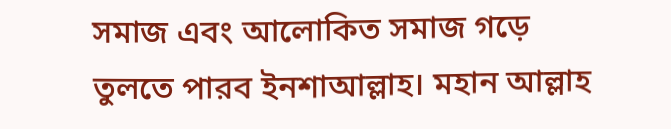সমাজ এবং আলোকিত সমাজ গড়ে তুলতে পারব ইনশাআল্লাহ। মহান আল্লাহ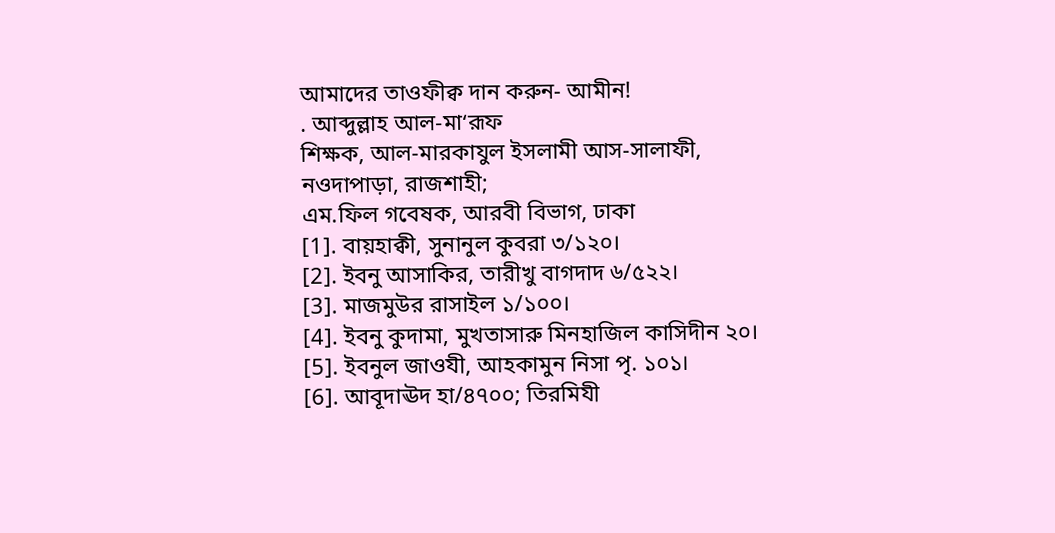আমাদের তাওফীক্ব দান করুন- আমীন!
. আব্দুল্লাহ আল-মা‘রূফ
শিক্ষক, আল-মারকাযুল ইসলামী আস-সালাফী, নওদাপাড়া, রাজশাহী;
এম.ফিল গবেষক, আরবী বিভাগ, ঢাকা
[1]. বায়হাক্বী, সুনানুল কুবরা ৩/১২০।
[2]. ইবনু আসাকির, তারীখু বাগদাদ ৬/৫২২।
[3]. মাজমুউর রাসাইল ১/১০০।
[4]. ইবনু কুদামা, মুখতাসারু মিনহাজিল কাসিদীন ২০।
[5]. ইবনুল জাওযী, আহকামুন নিসা পৃ. ১০১।
[6]. আবূদাঊদ হা/৪৭০০; তিরমিযী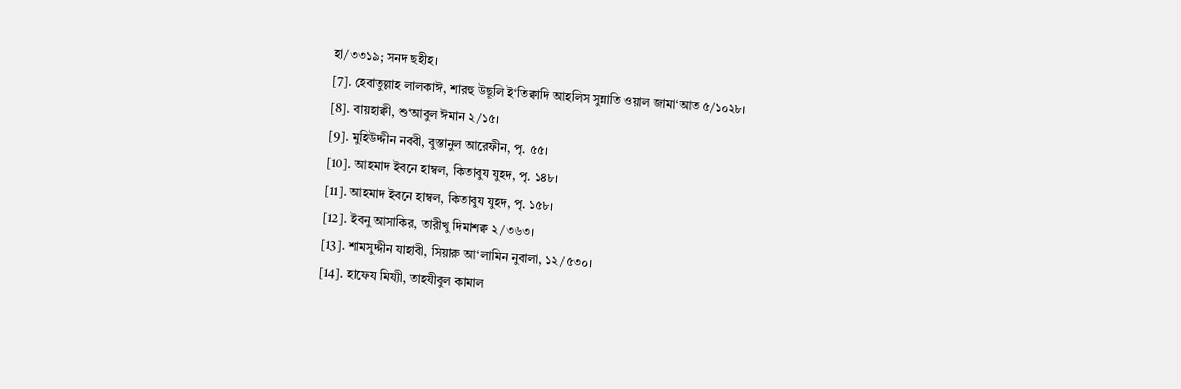হা/৩৩১৯; সনদ ছহীহ।
[7]. হেবাতুল্লাহ লালকাঈ, শারহু উছূলি ই‘তিক্বাদি আহলিস সুন্নাতি ওয়াল জামা‘আত ৫/১০২৮।
[8]. বায়হাক্বী, শু‘আবুল ঈমান ২/১৫।
[9]. মুহিউদ্দীন নববী, বুস্তানুল আরেফীন, পৃ. ৫৫।
[10]. আহমাদ ইবনে হাম্বল, কিতাবুয যুহদ, পৃ. ১৪৮।
[11]. আহমাদ ইবনে হাম্বল, কিতাবুয যুহদ, পৃ. ১৫৮।
[12]. ইবনু আসাকির, তারীখু দিমাশক্ব ২/৩৬৩।
[13]. শামসুদ্দীন যাহাবী, সিয়ারু আ‘লামিন নুবালা, ১২/৫৩০।
[14]. হাফেয মিয্যী, তাহযীবুল কামাল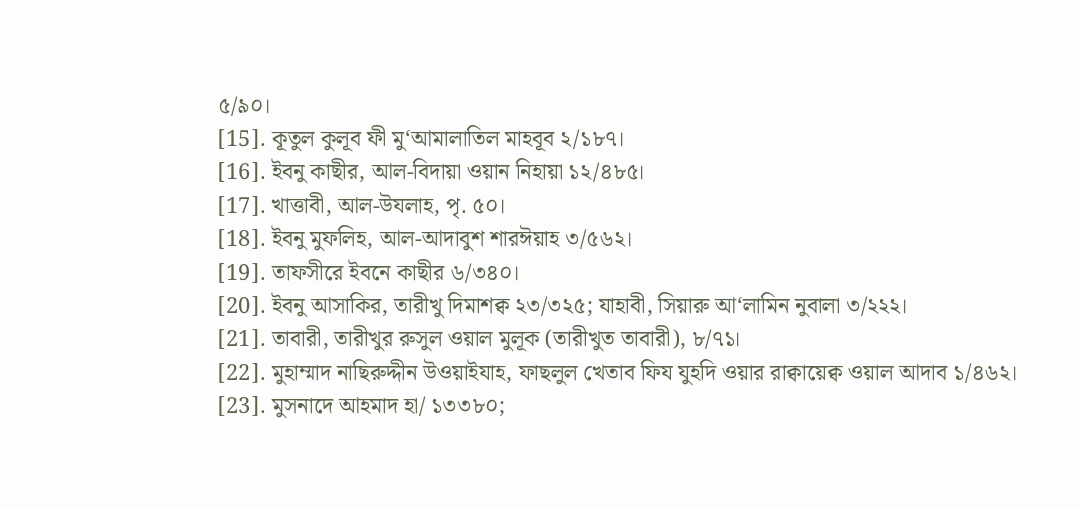৫/৯০।
[15]. কূতুল কুলূব ফী মু‘আমালাতিল মাহবূব ২/১৮৭।
[16]. ইবনু কাছীর, আল-বিদায়া ওয়ান নিহায়া ১২/৪৮৫।
[17]. খাত্তাবী, আল-উযলাহ, পৃ. ৫০।
[18]. ইবনু মুফলিহ, আল-আদাবুশ শারঈয়াহ ৩/৫৬২।
[19]. তাফসীরে ইবনে কাছীর ৬/৩৪০।
[20]. ইবনু আসাকির, তারীখু দিমাশক্ব ২৩/৩২৫; যাহাবী, সিয়ারু আ‘লামিন নুবালা ৩/২২২।
[21]. তাবারী, তারীখুর রুসুল ওয়াল মুলূক (তারীখুত তাবারী), ৮/৭১।
[22]. মুহাম্মাদ নাছিরুদ্দীন উওয়াইযাহ, ফাছলুল খেতাব ফিয যুহদি ওয়ার রাক্বায়েক্ব ওয়াল আদাব ১/৪৬২।
[23]. মুসনাদে আহমাদ হা/ ১৩৩৮০;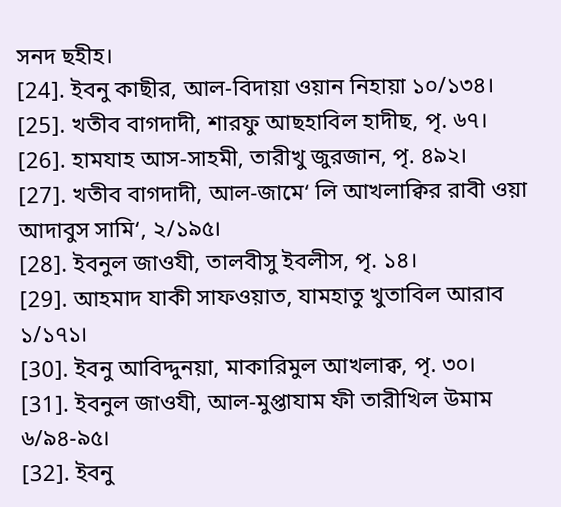সনদ ছহীহ।
[24]. ইবনু কাছীর, আল-বিদায়া ওয়ান নিহায়া ১০/১৩৪।
[25]. খতীব বাগদাদী, শারফু আছহাবিল হাদীছ, পৃ. ৬৭।
[26]. হামযাহ আস-সাহমী, তারীখু জুরজান, পৃ. ৪৯২।
[27]. খতীব বাগদাদী, আল-জামে‘ লি আখলাক্বির রাবী ওয়া আদাবুস সামি‘, ২/১৯৫।
[28]. ইবনুল জাওযী, তালবীসু ইবলীস, পৃ. ১৪।
[29]. আহমাদ যাকী সাফওয়াত, যামহাতু খুতাবিল আরাব ১/১৭১।
[30]. ইবনু আবিদ্দুনয়া, মাকারিমুল আখলাক্ব, পৃ. ৩০।
[31]. ইবনুল জাওযী, আল-মুপ্তাযাম ফী তারীখিল উমাম ৬/৯৪-৯৫।
[32]. ইবনু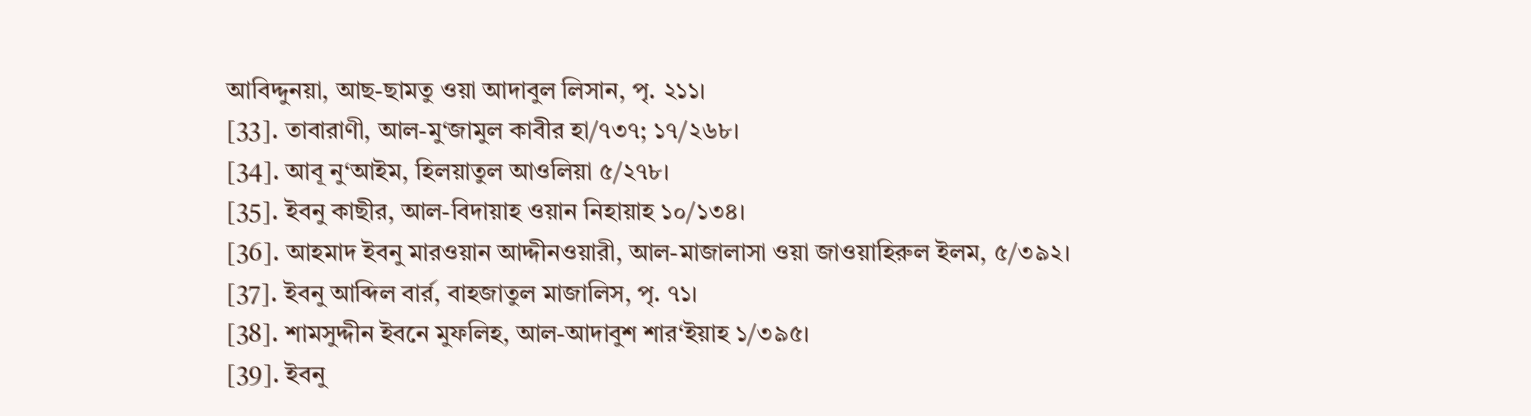আবিদ্দুনয়া, আছ-ছামতু ওয়া আদাবুল লিসান, পৃ. ২১১।
[33]. তাবারাণী, আল-মু‘জামুল কাবীর হা/৭৩৭; ১৭/২৬৮।
[34]. আবূ নু‘আইম, হিলয়াতুল আওলিয়া ৫/২৭৮।
[35]. ইবনু কাছীর, আল-বিদায়াহ ওয়ান নিহায়াহ ১০/১৩৪।
[36]. আহমাদ ইবনু মারওয়ান আদ্দীনওয়ারী, আল-মাজালাসা ওয়া জাওয়াহিরুল ইলম, ৫/৩৯২।
[37]. ইবনু আব্দিল বার্র, বাহজাতুল মাজালিস, পৃ. ৭১।
[38]. শামসুদ্দীন ইবনে মুফলিহ, আল-আদাবুশ শার‘ইয়াহ ১/৩৯৫।
[39]. ইবনু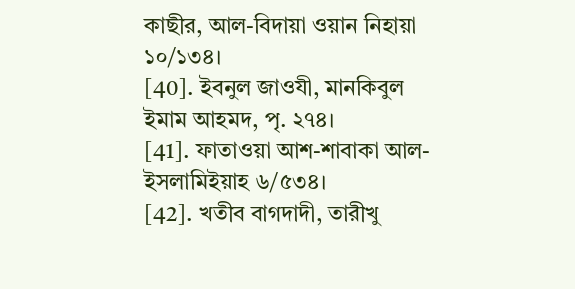কাছীর, আল-বিদায়া ওয়ান নিহায়া ১০/১৩৪।
[40]. ইবনুল জাওযী, মানকিবুল ইমাম আহমদ, পৃ. ২৭৪।
[41]. ফাতাওয়া আশ-শাবাকা আল-ইসলামিইয়াহ ৬/৫৩৪।
[42]. খতীব বাগদাদী, তারীখু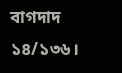বাগদাদ ১৪/১৩৬।